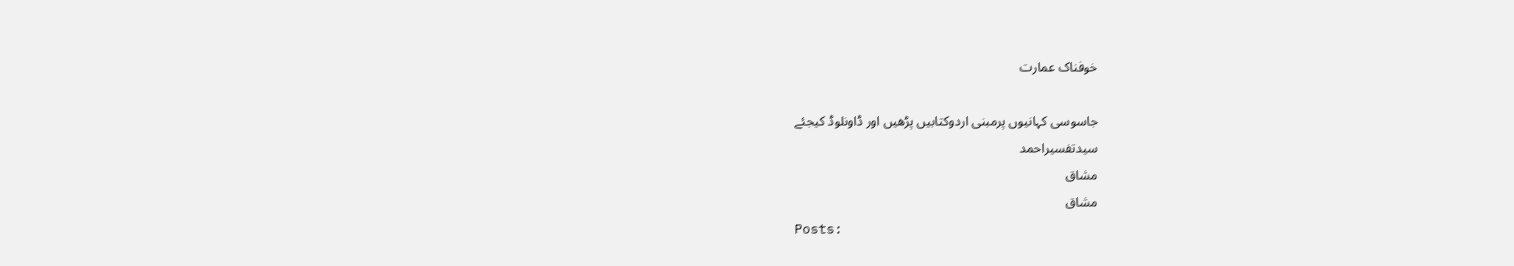خوفناک عمارت

جاسوسی کہانیوں پرمبنی اردوکتابیں پڑھیں اور ڈاونلوڈ کیجئے
سیدتفسیراحمد
مشاق
مشاق
Posts: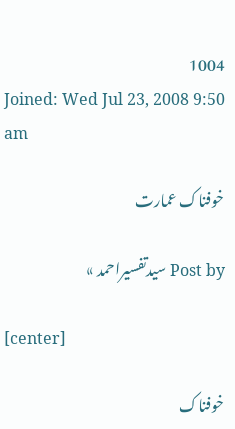1004
Joined: Wed Jul 23, 2008 9:50 am

خوفناک عمارت

Post by سیدتفسیراحمد »

[center]

خوفناک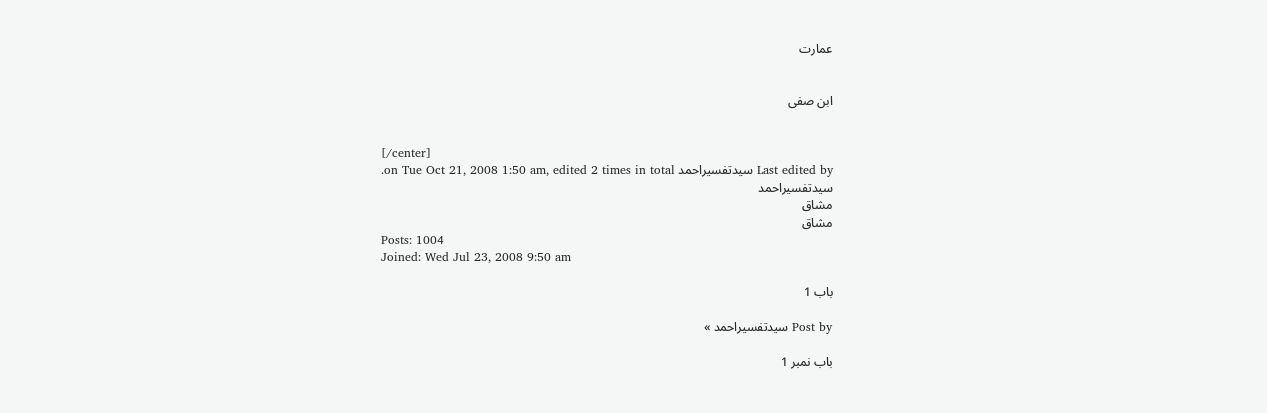عمارت


ابن صفی


[/center]
Last edited by سیدتفسیراحمد on Tue Oct 21, 2008 1:50 am, edited 2 times in total.
سیدتفسیراحمد
مشاق
مشاق
Posts: 1004
Joined: Wed Jul 23, 2008 9:50 am

باب 1

Post by سیدتفسیراحمد »

باب نمبر 1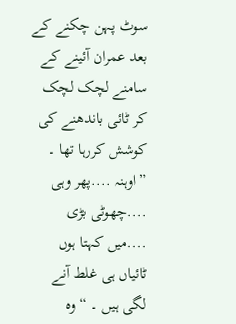سوٹ پہن چکنے کے بعد عمران آئینے کے سامنے لچک لچک کر ٹائی باندھنے کی کوشش کررہا تھا ۔ ”اوہنہ ....پھر وہی ....چھوٹی بڑی ....میں کہتا ہوں ٹائیاں ہی غلط آنے لگی ہیں ۔ “ وہ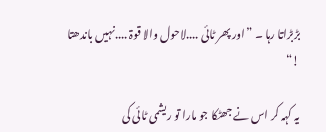بڑبڑاتا رہا ۔ ”اور پھر ٹائی ....لاحول والا قوۃ ....نہیں باندھتا !“

یہ کہہ کر اس نے جھٹکا جو مارا تو ریشمی ٹائی کی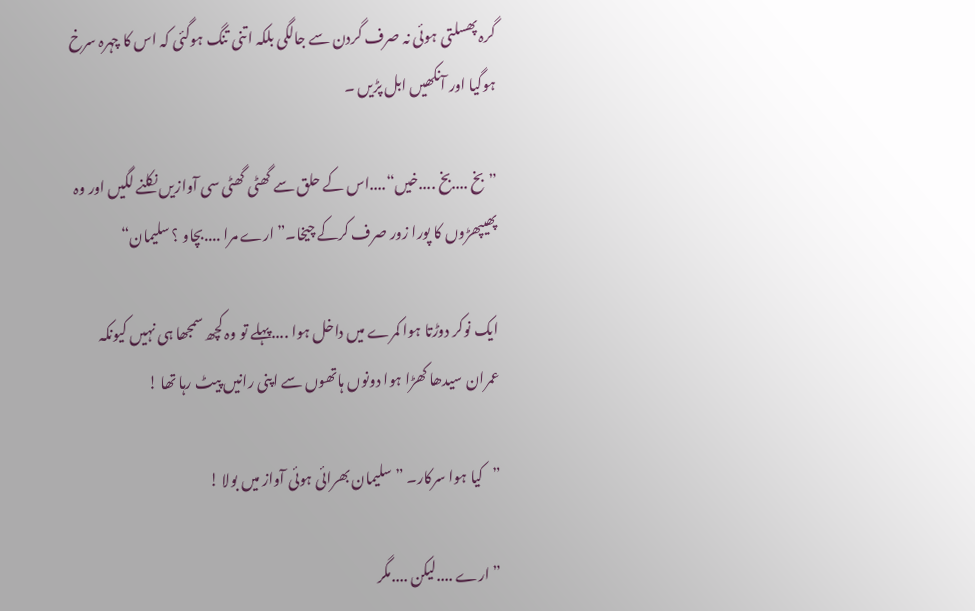گرہ پھسلتی ہوئی نہ صرف گردن سے جالگی بلکہ اتنی تنگ ہوگئی کہ اس کا چہرہ سرخ ہوگیا اور آنکھیں ابل پڑیں ۔

”بخ ....بخ ....خیں“....اس کے حلق سے گھٹی گھٹی سی آوازیں نکلنے لگیں اور وہ پھیپھڑوں کا پورا زور صرف کرکے چیخا۔”ارے مرا ....بچاو ؟ سلیمان“

ایک نوکر دوڑتا ہوا کمرے میں داخل ہوا ....پہلے تو وہ کچھ سمجھا ہی نہیں کیونکہ عمران سیدھا کھڑا ہوا دونوں ہاتھوں سے اپنی رانیں پیٹ رہا تھا !

”کیا ہوا سرکار۔ ” سلیمان بھرائی ہوئی آواز میں بولا !

” ارے ....لیکن ....مگر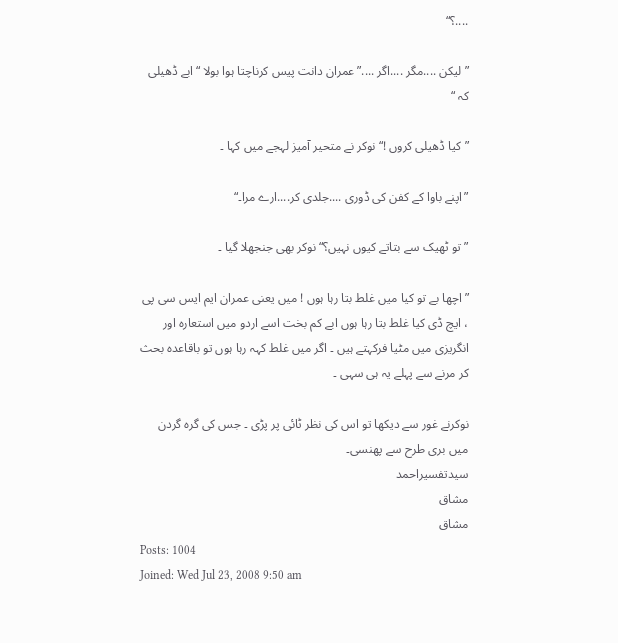....؟“

”لیکن ....مگر ....اگر ....”عمران دانت پیس کرناچتا ہوا بولا “ابے ڈھیلی کہ “

”کیا ڈھیلی کروں !“نوکر نے متحیر آمیز لہجے میں کہا ۔

”اپنے باوا کے کفن کی ڈوری ....جلدی کر....ارے مرا۔“

” تو ٹھیک سے بتاتے کیوں نہیں؟“نوکر بھی جنجھلا گیا ۔

”اچھا بے تو کیا میں غلط بتا رہا ہوں ! میں یعنی عمران ایم ایس سی پی ، ایچ ڈی کیا غلط بتا رہا ہوں ابے کم بخت اسے اردو میں استعارہ اور انگریزی میں مٹیا فرکہتے ہیں ۔ اگر میں غلط کہہ رہا ہوں تو باقاعدہ بحث کر مرنے سے پہلے یہ ہی سہی ۔

نوکرنے غور سے دیکھا تو اس کی نظر ٹائی پر پڑی ۔ جس کی گرہ گردن میں بری طرح سے پھنسی۔
سیدتفسیراحمد
مشاق
مشاق
Posts: 1004
Joined: Wed Jul 23, 2008 9:50 am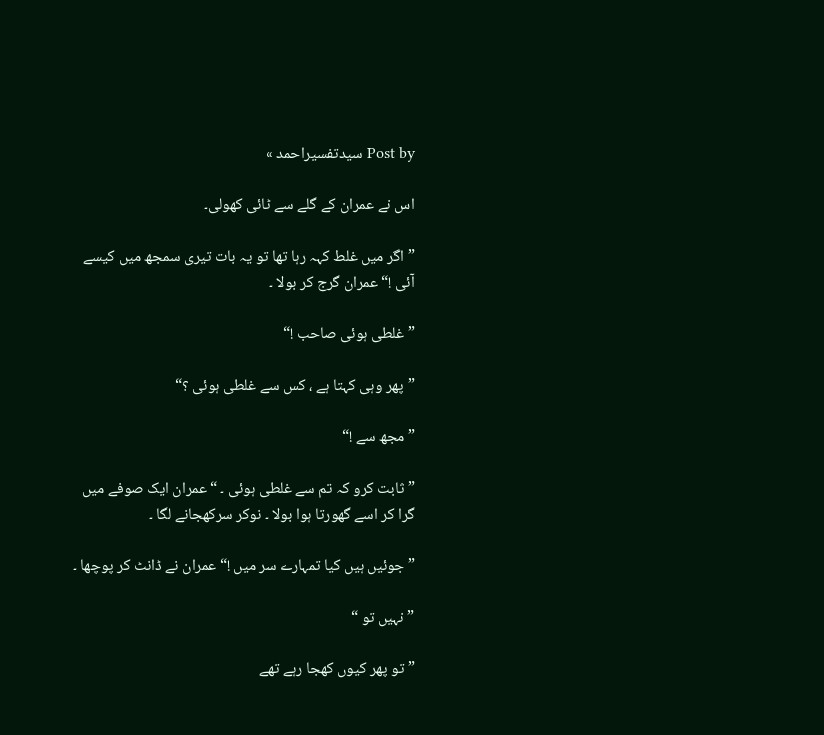Post by سیدتفسیراحمد »

اس نے عمران کے گلے سے ٹائی کھولی۔

”اگر میں غلط کہہ رہا تھا تو یہ بات تیری سمجھ میں کیسے آئی !“ عمران گرج کر بولا ۔

”غلطی ہوئی صاحب !“

”پھر وہی کہتا ہے ، کس سے غلطی ہوئی ؟“

” مجھ سے !“

” ثابت کرو کہ تم سے غلطی ہوئی ۔ “عمران ایک صوفے میں گرا کر اسے گھورتا ہوا بولا ۔ نوکر سرکھجانے لگا ۔

” جوئیں ہیں کیا تمہارے سر میں !“عمران نے ڈانٹ کر پوچھا ۔

” نہیں تو “

” تو پھر کیوں کھجا رہے تھے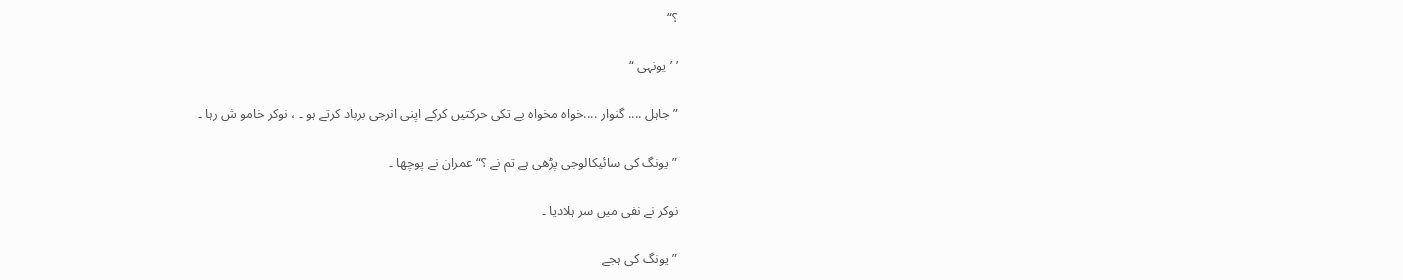؟“

’ ’یونہی “

” جاہل .... گنوار ....خواہ مخواہ بے تکی حرکتیں کرکے اپنی انرجی برباد کرتے ہو ۔ ، نوکر خامو ش رہا ۔

”یونگ کی سائیکالوجی پڑھی ہے تم نے ؟“عمران نے پوچھا ۔

نوکر نے نفی میں سر ہلادیا ۔

” یونگ کی ہجے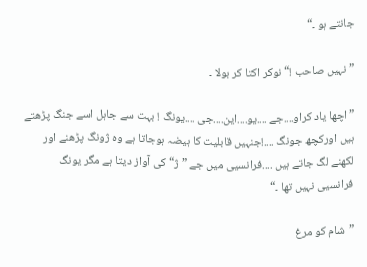جانتے ہو ۔“

” نہیں صاحب !“نوکر اکتا کر بولا ۔

”اچھا یاد کراو....جے ....یو....این....جی ....یونگ ! بہت سے جاہل اسے جنگ پڑھتے ہیں اورکچھ جونگ ....!جنہیں قابلیت کا ہیضہ ہوجاتا ہے وہ ژونگ پڑھنے اور لکھنے لگ جاتے ہیں ....فرانسیی میں جے ”ژ“کی آواز دیتا ہے مگر یونگ فرانسیی نہیں تھا ۔“

”شام کو مرغ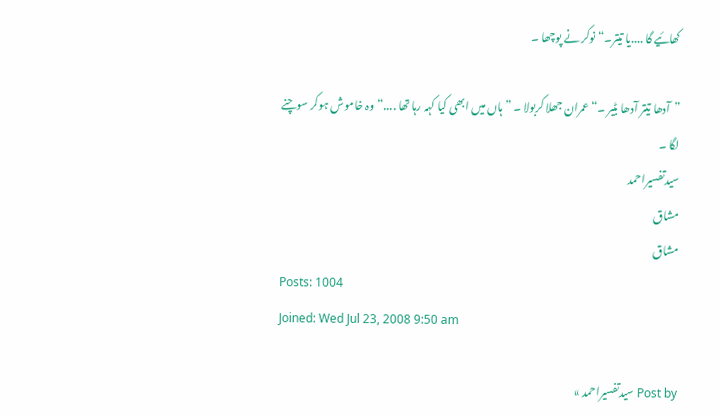کھائیے گا ....یا تیتر۔“ نوکر نے پوچھا ۔

”آدھا تیتر آدھا بٹیر ۔“عمران جھلا کربولا ۔ ” ہاں میں ابھی کیا کہہ رہا تھا ....“وہ خاموش ہوکر سوچنے لگا ۔
سیدتفسیراحمد
مشاق
مشاق
Posts: 1004
Joined: Wed Jul 23, 2008 9:50 am

Post by سیدتفسیراحمد »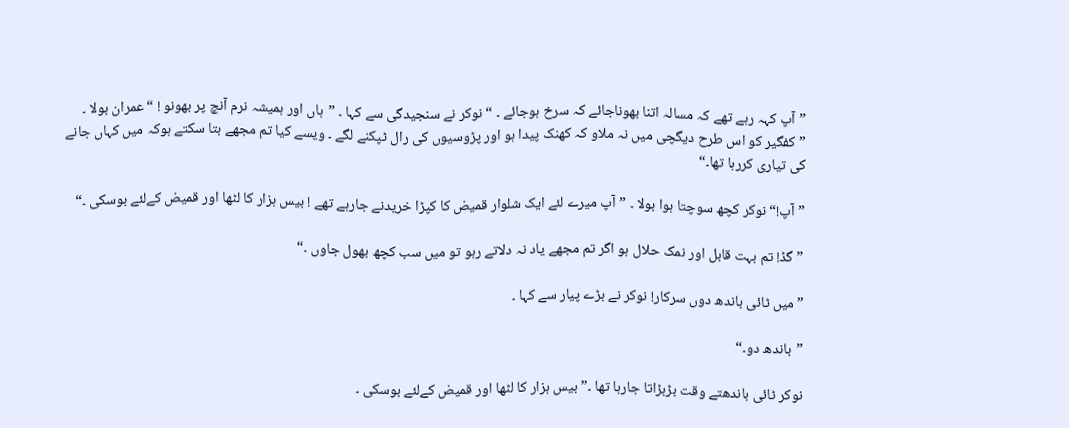”آپ کہہ رہے تھے کہ مسالہ اتنا بھوناجائے کہ سرخ ہوجائے ۔ “ نوکر نے سنجیدگی سے کہا ۔ ”ہاں اور ہمیشہ نرم آنچ پر بھونو ! “عمران بولا ۔ ”کفگیر کو اس طرح دیگچی میں نہ ملاو کہ کھنک پیدا ہو اور پڑوسیوں کی رال ٹپکنے لگے ۔ ویسے کیا تم مجھے بتا سکتے ہوکہ میں کہاں جانے کی تیاری کررہا تھا۔“

”آپ!“نوکر کچھ سوچتا ہوا بولا ۔ ”آپ میرے لئے ایک شلوار قمیض کا کپڑا خریدنے جارہے تھے ! بیس ہزار کا لٹھا اور قمیض کےلئے بوسکی ۔“

”گڈ! تم بہت قابل اور نمک حلال ہو اگر تم مجھے یاد نہ دلاتے رہو تو میں سب کچھ بھول جاوں ۔“

” میں ٹائی باندھ دوں سرکار! نوکر نے بڑے پیار سے کہا ۔

”باندھ دو۔“

نوکر ٹائی باندھتے وقت بڑبڑاتا جارہا تھا ۔” بیس ہزار کا لٹھا اور قمیض کےلئے بوسکی ۔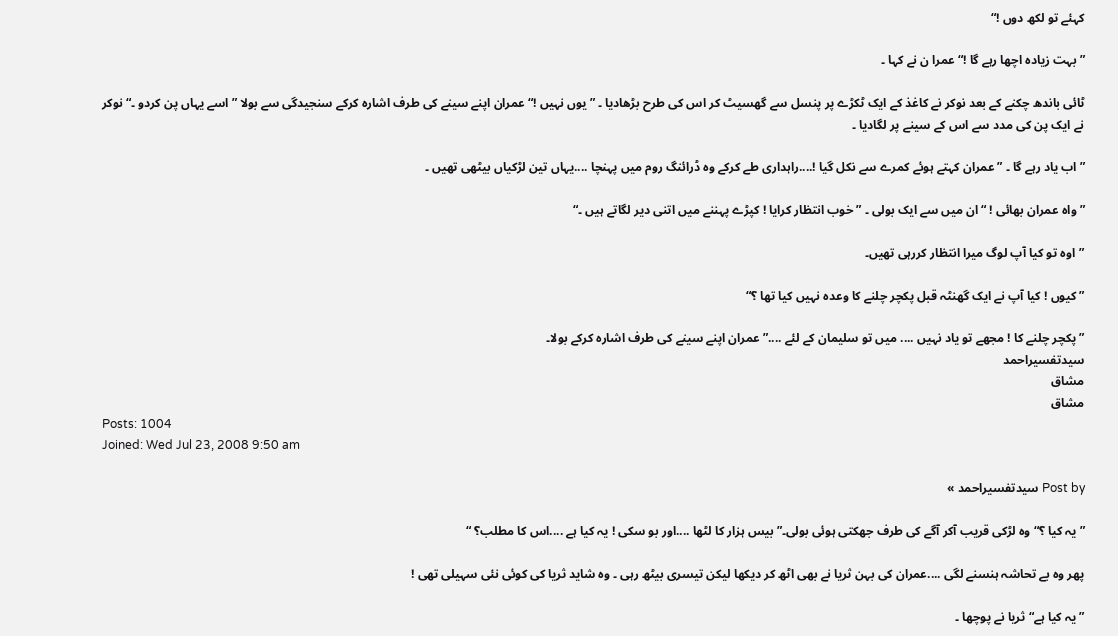کہئے تو لکھ دوں !“

” بہت زیادہ اچھا رہے گا !“ عمرا ن نے کہا ۔

ٹائی باندھ چکنے کے بعد نوکر نے کاغذ کے ایک ٹکڑے پر پنسل سے گھسیٹ کر اس کی طرح بڑھادیا ۔ ” یوں نہیں !“عمران اپنے سینے کی طرف اشارہ کرکے سنجیدگی سے بولا ” اسے یہاں پن کردو ۔“ نوکر نے ایک پن کی مدد سے اس کے سینے پر لگادیا ۔

”اب یاد رہے گا ۔ ” عمران کہتے ہوئے کمرے سے نکل گیا !....راہداری طے کرکے وہ ڈرائنگ روم میں پہنچا ....یہاں تین لڑکیاں بیٹھی تھیں ۔

” واہ عمران بھائی ! “ ان میں سے ایک بولی ۔ ” خوب انتظار کرایا ! کپڑے پہننے میں اتنی دیر لگاتے ہیں ۔“

”اوہ تو کیا آپ لوگ میرا انتظار کررہی تھیں۔

” کیوں ! کیا آپ نے ایک گھنٹہ قبل پکچر چلنے کا وعدہ نہیں کیا تھا ؟“

” پکچر چلنے کا ! مجھے تو یاد نہیں .... میں تو سلیمان کے لئے ....”عمران اپنے سینے کی طرف اشارہ کرکے بولا۔
سیدتفسیراحمد
مشاق
مشاق
Posts: 1004
Joined: Wed Jul 23, 2008 9:50 am

Post by سیدتفسیراحمد »

” یہ کیا ؟“ وہ لڑکی قریب آکر آگے کی طرف جھکتی ہوئی بولی۔” بیس ہزار کا لٹھا ....اور بو سکی ! یہ کیا ہے ....اس کا مطلب؟ “

پھر وہ بے تحاشہ ہنسنے لگی ....عمران کی بہن ثریا نے بھی اٹھ کر دیکھا لیکن تیسری بیٹھ رہی ۔ وہ شاید ثریا کی کوئی نئی سہیلی تھی !

”یہ کیا ہے“ثریا نے پوچھا ۔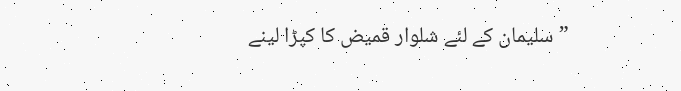” سلیمان کے لئے شلوار قمیض کا کپڑا لینے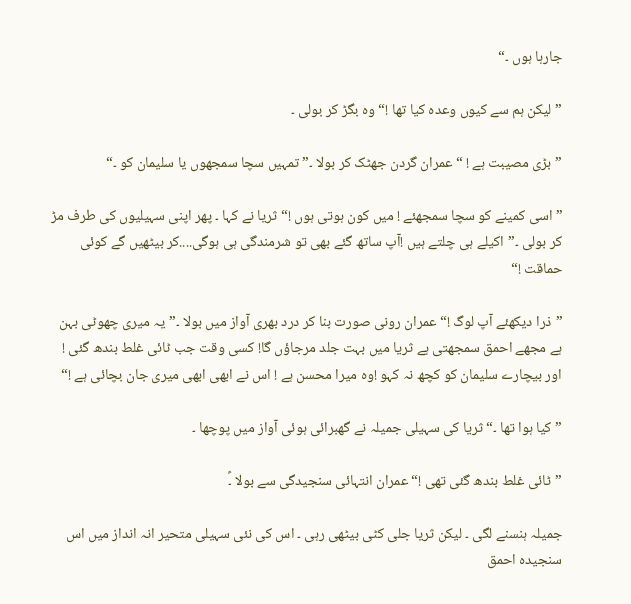جارہا ہوں ۔“

” لیکن ہم سے کیوں وعدہ کیا تھا !“ وہ بگڑ کر بولی ۔

”بڑی مصیبت ہے ! “عمران گردن جھٹک کر بولا ۔” تمہیں سچا سمجھوں یا سلیمان کو ۔“

” اسی کمینے کو سچا سمجھئے ! میں کون ہوتی ہوں !“ثریا نے کہا ۔ پھر اپنی سہیلیوں کی طرف مڑ کر بولی ۔”اکیلے ہی چلتے ہیں !آپ ساتھ گئے بھی تو شرمندگی ہی ہوگی....کر بیٹھیں گے کوئی حماقت !“

”ذرا دیکھئے آپ لوگ !“ عمران رونی صورت بنا کر درد بھری آواز میں بولا ۔”یہ میری چھوٹی بہن ہے مجھے احمق سمجھتی ہے ثریا میں بہت جلد مرجاؤں گا! کسی وقت جب ٹائی غلط بندھ گئی ! اور بیچارے سلیمان کو کچھ نہ کہو !وہ میرا محسن ہے ! اس نے ابھی ابھی میری جان بچائی ہے !“

”کیا ہوا تھا ۔“ثریا کی سہیلی جمیلہ نے گھبرائی ہوئی آواز میں پوچھا ۔

”ٹائی غلط بندھ گئی تھی !“عمران انتہائی سنجیدگی سے بولا ۔ً

جمیلہ ہنسنے لگی ۔ لیکن ثریا جلی کٹی بیٹھی رہی ۔ اس کی نئی سہیلی متحیر انہ انداز میں اس سنجیدہ احمق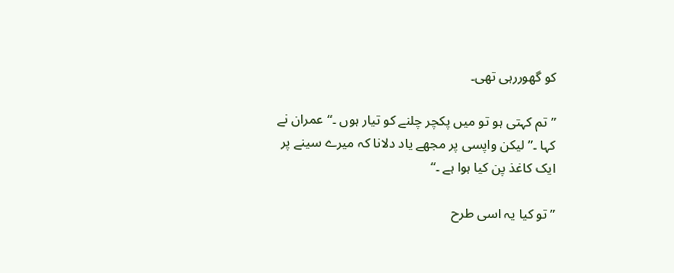کو گھوررہی تھی۔

”تم کہتی ہو تو میں پکچر چلنے کو تیار ہوں ۔“عمران نے کہا ۔”لیکن واپسی پر مجھے یاد دلانا کہ میرے سینے پر ایک کاغذ پن کیا ہوا ہے ۔“

”تو کیا یہ اسی طرح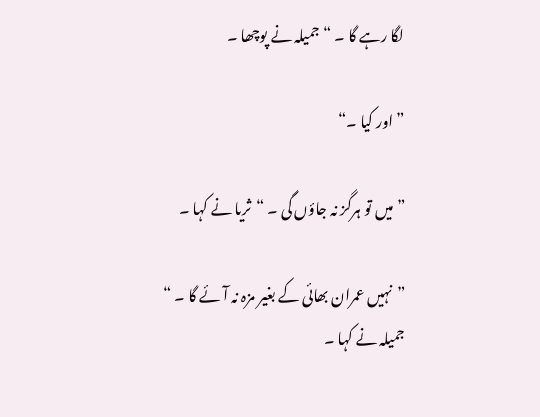لگا رہے گا ۔ “جمیلہ نے پوچھا ۔

”اور کیا ۔“

”میں تو ہرگز نہ جاؤں گی ۔ “ثریا نے کہا ۔

”نہیں عمران بھائی کے بغیر مزہ نہ آئے گا ۔ “ جمیلہ نے کہا ۔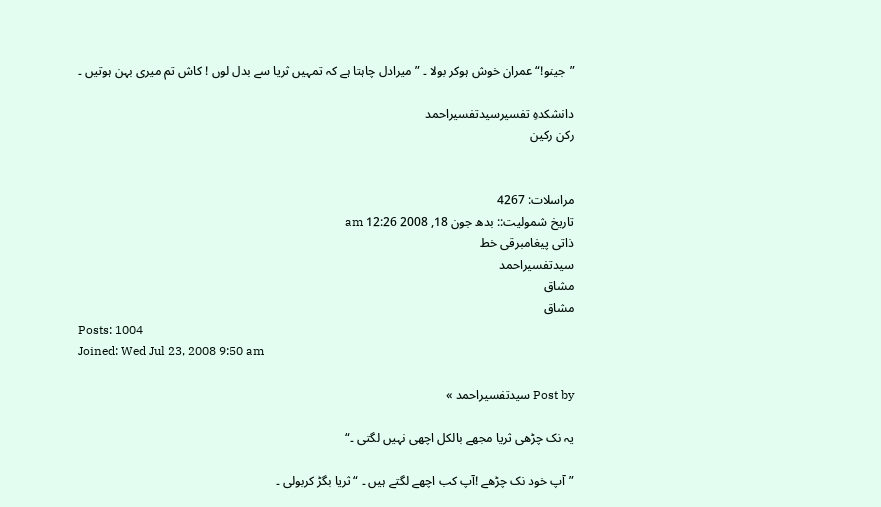”جینو!“عمران خوش ہوکر بولا ۔ ” میرادل چاہتا ہے کہ تمہیں ثریا سے بدل لوں ! کاش تم میری بہن ہوتیں ۔

دانشکدہِ تفسیرسیدتفسیراحمد
رکن رکین


مراسلات: 4267
تاریخ شمولیت:: بدھ جون 18, 2008 12:26 am
ذاتی پیغامبرقی خط
سیدتفسیراحمد
مشاق
مشاق
Posts: 1004
Joined: Wed Jul 23, 2008 9:50 am

Post by سیدتفسیراحمد »

یہ نک چڑھی ثریا مجھے بالکل اچھی نہیں لگتی ۔“

”آپ خود نک چڑھے !آپ کب اچھے لگتے ہیں ۔ “ثریا بگڑ کربولی ۔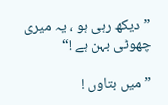”دیکھ رہی ہو ، یہ میری چھوٹی بہن ہے !“

”میں بتاوں !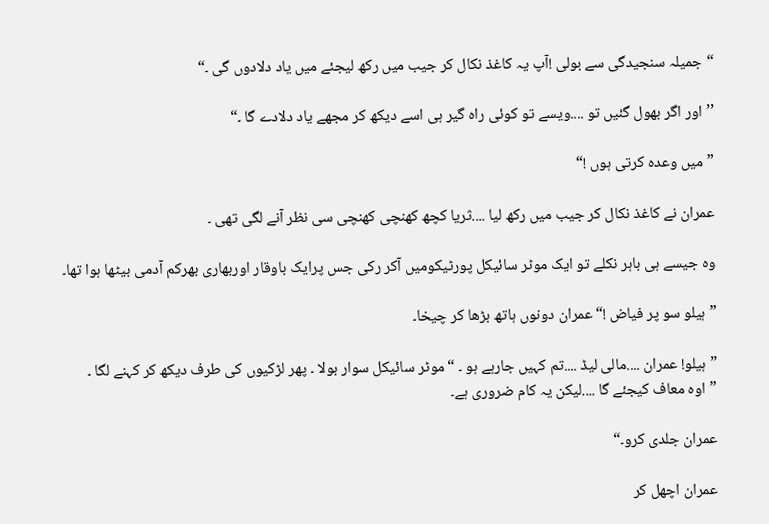“جمیلہ سنجیدگی سے بولی !آپ یہ کاغذ نکال کر جیب میں رکھ لیجئے میں یاد دلادوں گی ۔“

’’ اور اگر بھول گئیں تو ....ویسے تو کوئی راہ گیر ہی اسے دیکھ کر مجھے یاد دلادے گا ۔“

”میں وعدہ کرتی ہوں !“

عمران نے کاغذ نکال کر جیب میں رکھ لیا ....ثریا کچھ کھنچی کھنچی سی نظر آنے لگی تھی ۔

وہ جیسے ہی باہر نکلے تو ایک موٹر سائیکل پورٹیکومیں آکر رکی جس پرایک باوقار اوربھاری بھرکم آدمی بیٹھا ہوا تھا۔

”ہیلو سو پر فیاض !“عمران دونوں ہاتھ بڑھا کر چیخا۔

”ہیلو! عمران ....مالی لیڈ ....تم کہیں جارہے ہو ۔ “موٹر سائیکل سوار بولا ۔ پھر لڑکیوں کی طرف دیکھ کر کہنے لگا ۔ ”اوہ معاف کیجئے گا ....لیکن یہ کام ضروری ہے۔

عمران جلدی کرو۔“

عمران اچھل کر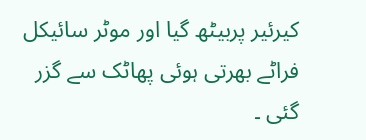کیرئیر پربیٹھ گیا اور موٹر سائیکل فراٹے بھرتی ہوئی پھاٹک سے گزر گئی ۔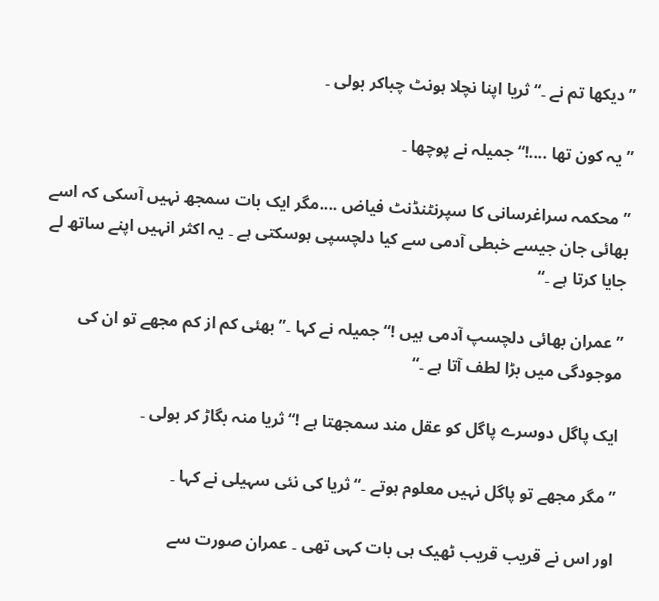”دیکھا تم نے ۔“ثریا اپنا نچلا ہونٹ چباکر بولی ۔

”یہ کون تھا ....!“جمیلہ نے پوچھا ۔

”محکمہ سراغرسانی کا سپرنٹنڈنٹ فیاض ....مگر ایک بات سمجھ نہیں آسکی کہ اسے بھائی جان جیسے خبطی آدمی سے کیا دلچسپی ہوسکتی ہے ۔ یہ اکثر انہیں اپنے ساتھ لے جایا کرتا ہے ۔“

” عمران بھائی دلچسپ آدمی ہیں !“جمیلہ نے کہا ۔” بھئی کم از کم مجھے تو ان کی موجودگی میں بڑا لطف آتا ہے ۔“

ایک پاگل دوسرے پاگل کو عقل مند سمجھتا ہے !“ثریا منہ بگاڑ کر بولی ۔

”مگر مجھے تو پاگل نہیں معلوم ہوتے ۔“ثریا کی نئی سہیلی نے کہا ۔

اور اس نے قریب قریب ٹھیک ہی بات کہی تھی ۔ عمران صورت سے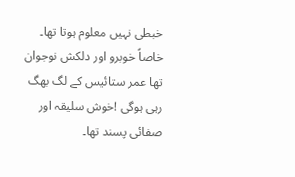خبطی نہیں معلوم ہوتا تھا۔ خاصاً خوبرو اور دلکش نوجوان تھا عمر ستائیس کے لگ بھگ رہی ہوگی !خوش سلیقہ اور صفائی پسند تھا۔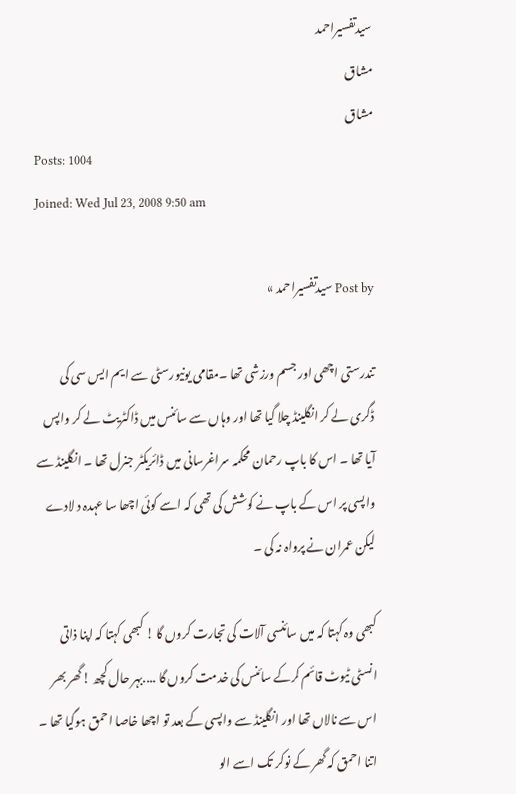سیدتفسیراحمد
مشاق
مشاق
Posts: 1004
Joined: Wed Jul 23, 2008 9:50 am

Post by سیدتفسیراحمد »

تندرستی اچھی اور جسم ورزشی تھا ۔مقامی یونیورسٹی سے ایم ایس سی کی ڈگری لے کر انگلینڈ چلا گیا تھا اور وہاں سے سائنس میں ڈاکٹریٹ لے کر واپس آیا تھا ۔ اس کا باپ رحمان محکمہ سراغرسانی میں ڈائریکٹر جنرل تھا ۔ انگلینڈ سے واپسی پر اس کے باپ نے کوشش کی تھی کہ اسے کوئی اچھا سا عہدہ د لادے لیکن عمران نے پرواہ نہ کی ۔

کبھی وہ کہتا کہ میں سائنسی آلات کی تجارت کروں گا ! کبھی کہتا کہ اپنا ذاتی انسٹی ٹیوٹ قائم کرکے سائنس کی خدمت کروں گا ....بہر حال کچھ !گھر بھر اس سے نالاں تھا اور انگلینڈ سے واپسی کے بعد تو اچھا خاصا احمق ہوگیا تھا ۔ اتنا احمق کہ گھر کے نوکر تک اسے الو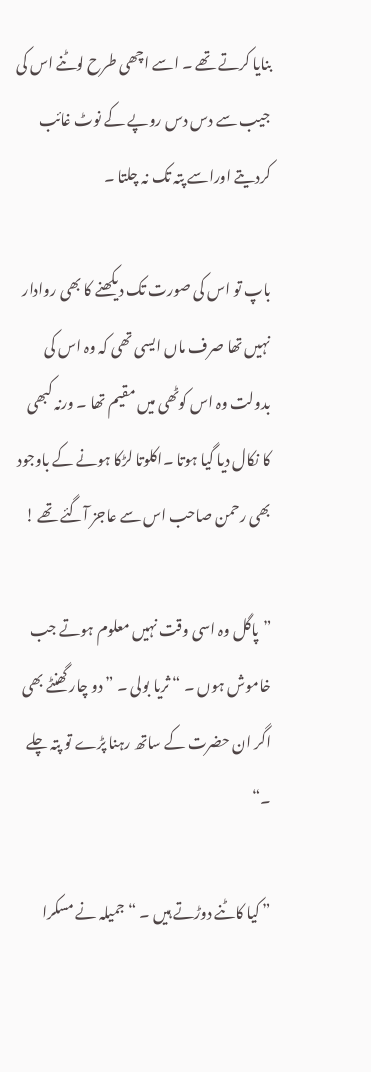بنایا کرتے تھے ۔ اسے اچھی طرح لوٹنے اس کی جیب سے دس دس روپے کے نوٹ غائب کردیتے اوراسے پتہ تک نہ چلتا ۔

باپ تو اس کی صورت تک دیکھنے کا بھی روادار نہیں تھا صرف ماں ایسی تھی کہ وہ اس کی بدولت وہ اس کوٹھی میں مقیم تھا ۔ ورنہ کبھی کا نکال دیا گیا ہوتا ۔اکلوتا لڑکا ہونے کے باوجود بھی رحمن صاحب اس سے عاجز آگئے تھے !

”پاگل وہ اسی وقت نہیں معلوم ہوتے جب خاموش ہوں ۔ “ ثریا بولی ۔ ” دو چار گھنٹے بھی اگر ان حضرت کے ساتھ رہنا پڑے تو پتہ چلے ۔“

” کیا کاٹنے دوڑتے ہیں ۔ “جمیلہ نے مسکرا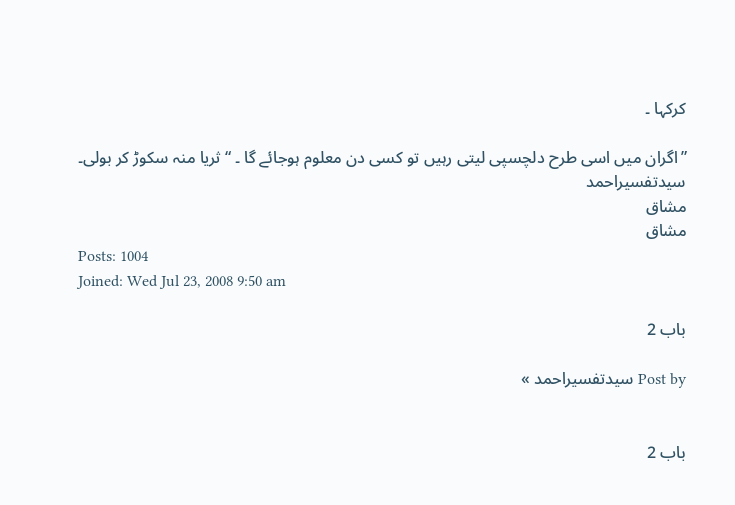کرکہا ۔

”اگران میں اسی طرح دلچسپی لیتی رہیں تو کسی دن معلوم ہوجائے گا ۔ “ثریا منہ سکوڑ کر بولی۔
سیدتفسیراحمد
مشاق
مشاق
Posts: 1004
Joined: Wed Jul 23, 2008 9:50 am

باب 2

Post by سیدتفسیراحمد »


باب 2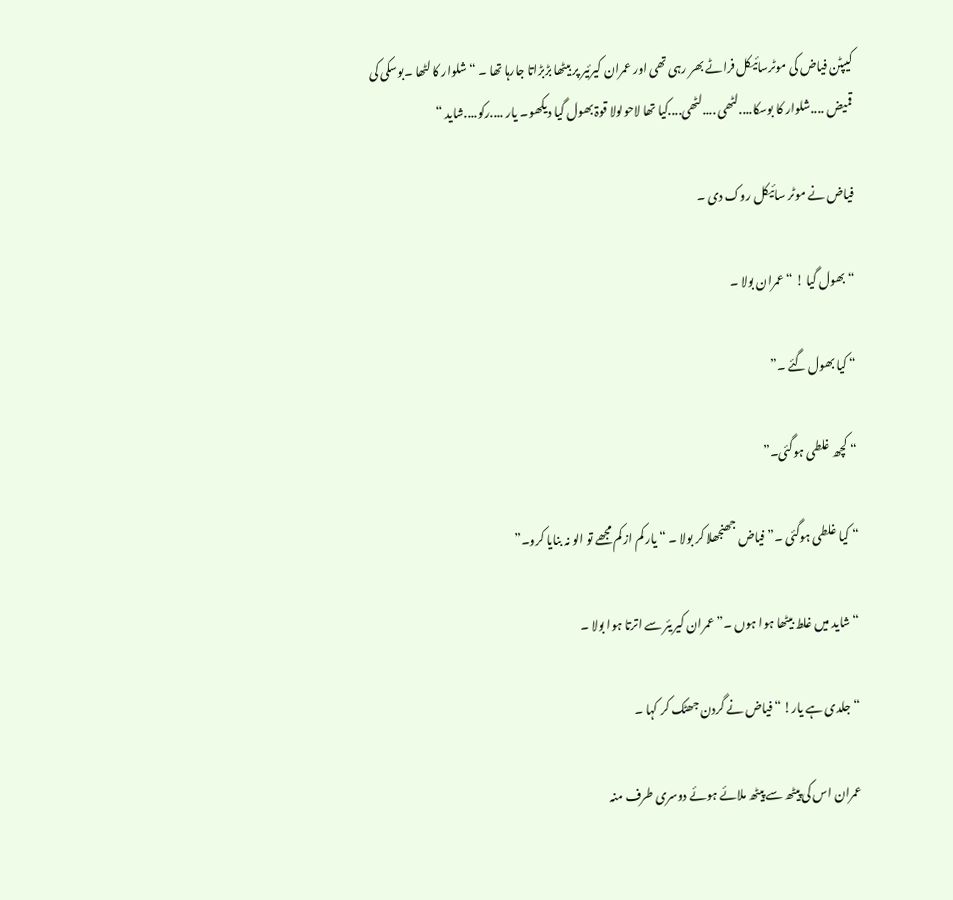کیپٹن فیاض کی موٹرسائیکل فراٹے بھر رہی تھی اور عمران کیرئیر پر بیٹھا بڑبڑاتا جارہا تھا ۔ “ شلوار کا لٹھا ۔بوسکی کی
قمیض ....شلوار کا بوسکا....لٹھی ....لٹھی....کیا تھا لاحولولا قوۃ بھول گیا دیکھو۔ یار ....رکو....شاید “

فیاض نے موٹر سائیکل روک دی ۔

“ بھول گیا ! “ عمران بولا ۔

“ کیا بھول گئے ۔”

“ کچھ غلطی ہوگئی۔”

“ کیا غلطی ہوگئی ۔” فیاض جھنجھلا کر بولا ۔ “ یار کم از کم مجھے تو الو نہ بنایا کرو۔”

“ شاید میں غلط بیٹھا ہوا ہوں ۔” عمران کیریئر سے اترتا ہوا بولا ۔

“ جلدی ہے یار! “ فیاض نے گردن جھٹک کر کہا ۔

عمران اس کی پیٹھ سے پیٹھ ملائے ہوئے دوسری طرف منہ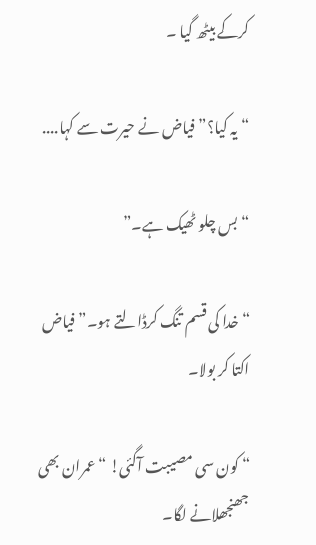کرکے بیٹھ گیا ۔

“ یہ کیا؟” فیاض نے حیرت سے کہا....

“ بس چلو ٹھیک ہے۔”

“ خدا کی قسم تنگ کرڈالتے ہو۔” فیاض اکتا کر بولا۔

“ کون سی مصیبت آگئی! “ عمران بھی جھنجھلانے لگا۔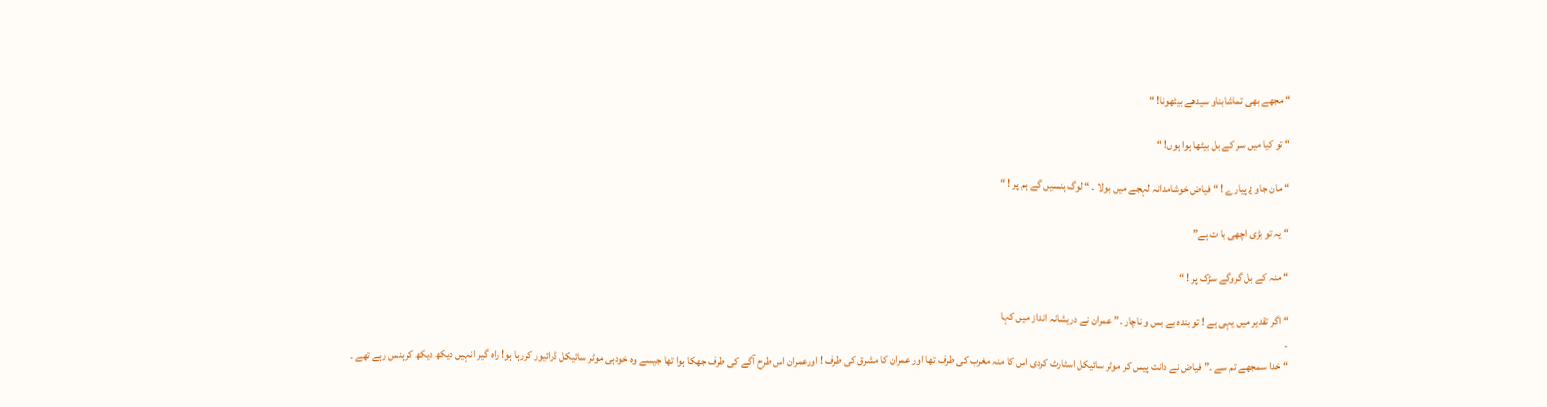“ مجھے بھی تماشابناو سیدھے بیٹھونا! “

“ تو کیا میں سر کے بل بیٹھا ہوا ہوں! “

“ مان جاو ¿ پیارے ! “ فیاض خوشامدانہ لہجے میں بولا ۔ “ لوگ ہنسیں گے ہم پر ! “

“ یہ تو بڑی اچھی با ت ہے”

“ منہ کے بل گروگے سڑک پر ! “

“ اگر تقدیر میں یہی ہے ! تو بندہ بے بس و ناچار ۔” عمران نے دریشانہ انداز میں کہا
۔
“ خدا سمجھے تم سے ۔” فیاض نے دانت پیس کر موٹر سائیکل اسٹارٹ کردی اس کا منہ مغرب کی طرف تھا اور عمران کا مشرق کی طرف ! اورعمران اس طرح آگے کی طرف جھکا ہوا تھا جیسے وہ خودہی موٹر سائیکل ڈرائیور کررہا ہو! راہ گیر انہیں دیکھ دیکھ کرہنس رہے تھے ۔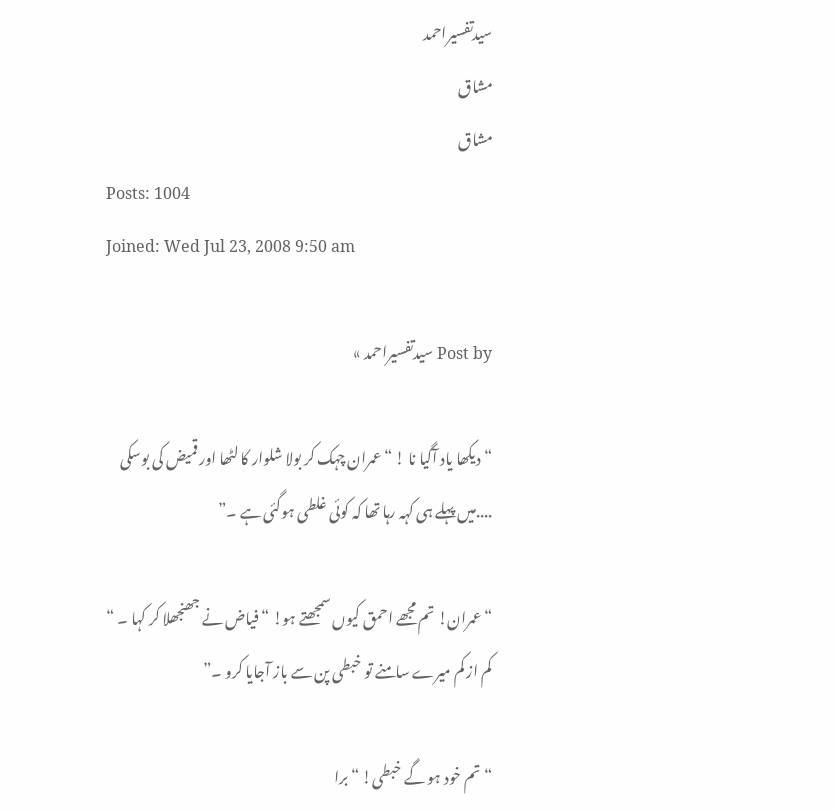سیدتفسیراحمد
مشاق
مشاق
Posts: 1004
Joined: Wed Jul 23, 2008 9:50 am

Post by سیدتفسیراحمد »

“ دیکھا یاد آگیا نا ! “ عمران چہک کر بولا شلوار کا لٹھا اور قمیض کی بوسکی ....میں پہلے ہی کہہ رہا تھا کہ کوئی غلطی ہوگئی ہے ۔”

“ عمران! تم مجھے احمق کیوں سمجھتے ہو! “ فیاض نے جھنجھلا کر کہا ۔ “ کم از کم میرے سامنے تو خبطی پن سے باز آجایا کرو ۔”

“ تم خود ہو گے خبطی! “ برا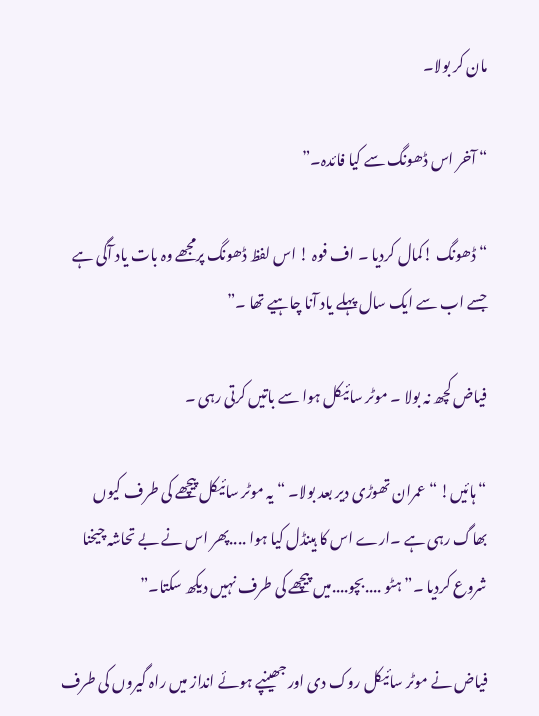مان کر بولا۔

“ آخر اس ڈھونگ سے کیا فائدہ۔”

“ ڈھونگ !کمال کردیا ۔ اف فوہ ! اس لفظ ڈھونگ پرمجھے وہ بات یاد آگی ہے جسے اب سے ایک سال پہلے یاد آنا چاہیے تھا ۔”

فیاض کچھ نہ بولا ۔ موٹر سائیکل ہوا سے باتیں کرتی رہی ۔

“ ہائیں! “ عمران تھوڑی دیر بعد بولا۔ “ یہ موٹر سائیکل پیچھے کی طرف کیوں بھاگ رہی ہے ۔ارے اس کا ہینڈل کیا ہوا ....پھر اس نے بے تحاشہ چیخنا شروع کردیا ۔” ہٹو ....بچو....میں پیچھے کی طرف نہیں دیکھ سکتا۔”

فیاض نے موٹر سائیکل روک دی اور جھینپے ہوئے انداز میں راہ گیروں کی طرف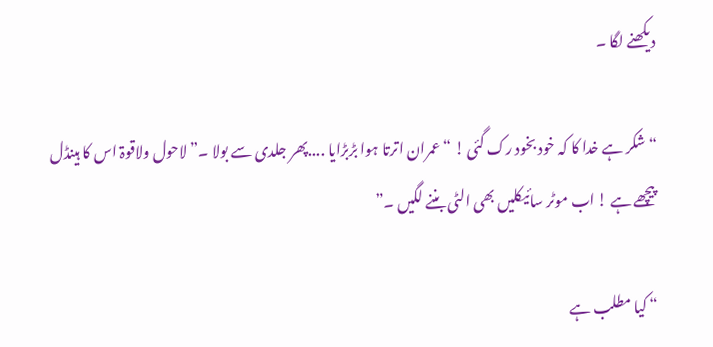دیکھنے لگا ۔

“ شکر ہے خدا کا کہ خود بخود رک گئی ! “ عمران اترتا ہوا بڑبڑایا ....پھر جلدی سے بولا ۔” لاحول ولاقوۃ اس کا ہینڈل پیچھے ہے ! اب موٹر سائیکلیں بھی الٹی بننے لگیں ۔”

“ کیا مطلب ہے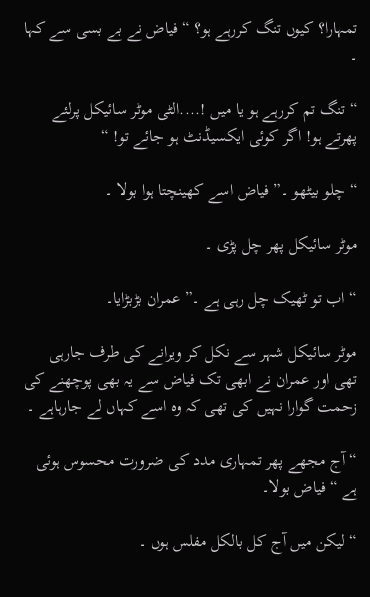تمہارا؟ کیوں تنگ کررہے ہو؟ “ فیاض نے بے بسی سے کہا ۔

“ تنگ تم کررہے ہو یا میں !....الٹی موٹر سائیکل پرلئے پھرتے ہو! اگر کوئی ایکسیڈنٹ ہو جائے تو! “

“ چلو بیٹھو ۔” فیاض اسے کھینچتا ہوا بولا ۔

موٹر سائیکل پھر چل پڑی ۔

“ اب تو ٹھیک چل رہی ہے ۔” عمران بڑبڑایا۔

موٹر سائیکل شہر سے نکل کر ویرانے کی طرف جارہی تھی اور عمران نے ابھی تک فیاض سے یہ بھی پوچھنے کی زحمت گوارا نہیں کی تھی کہ وہ اسے کہاں لے جارہاہے ۔

“ آج مجھے پھر تمہاری مدد کی ضرورت محسوس ہوئی ہے “ فیاض بولا۔

“ لیکن میں آج کل بالکل مفلس ہوں ۔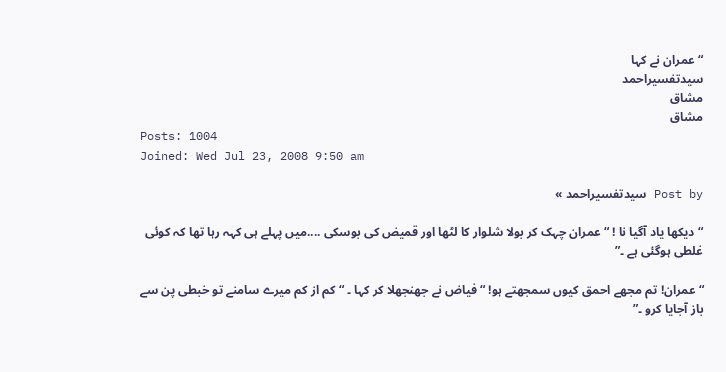“ عمران نے کہا
سیدتفسیراحمد
مشاق
مشاق
Posts: 1004
Joined: Wed Jul 23, 2008 9:50 am

Post by سیدتفسیراحمد »

“ دیکھا یاد آگیا نا ! “ عمران چہک کر بولا شلوار کا لٹھا اور قمیض کی بوسکی ....میں پہلے ہی کہہ رہا تھا کہ کوئی غلطی ہوگئی ہے ۔”

“ عمران! تم مجھے احمق کیوں سمجھتے ہو! “ فیاض نے جھنجھلا کر کہا ۔ “ کم از کم میرے سامنے تو خبطی پن سے باز آجایا کرو ۔”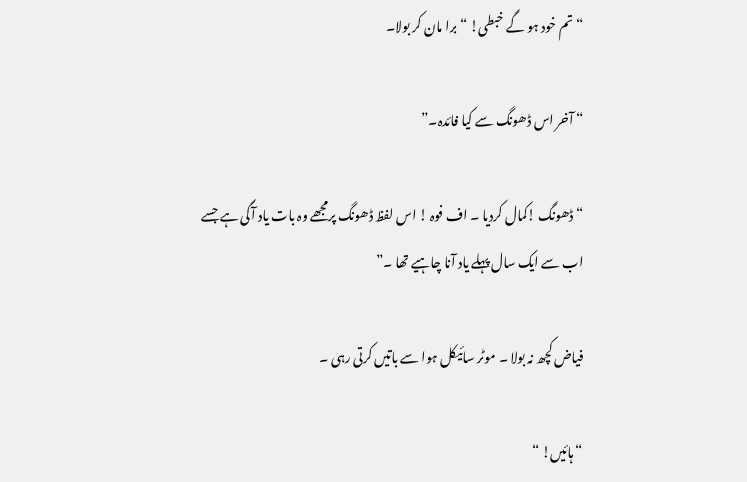“ تم خود ہو گے خبطی! “ برا مان کر بولا۔

“ آخر اس ڈھونگ سے کیا فائدہ۔”

“ ڈھونگ !کمال کردیا ۔ اف فوہ ! اس لفظ ڈھونگ پرمجھے وہ بات یاد آگی ہے جسے اب سے ایک سال پہلے یاد آنا چاہیے تھا ۔”

فیاض کچھ نہ بولا ۔ موٹر سائیکل ہوا سے باتیں کرتی رہی ۔

“ ہائیں! “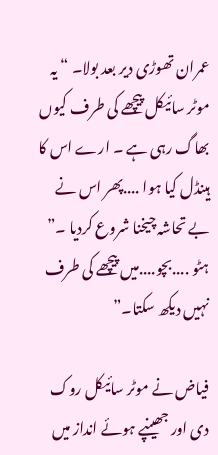عمران تھوڑی دیر بعد بولا۔ “ یہ موٹر سائیکل پیچھے کی طرف کیوں بھاگ رہی ہے ۔ ارے اس کا ہینڈل کیا ہوا ....پھر اس نے بے تحاشہ چیخنا شروع کردیا ۔” ہٹو ....بچو....میں پیچھے کی طرف نہیں دیکھ سکتا۔”

فیاض نے موٹر سائیکل روک دی اور جھینپے ہوئے انداز میں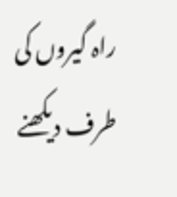راہ گیروں کی طرف دیکھنے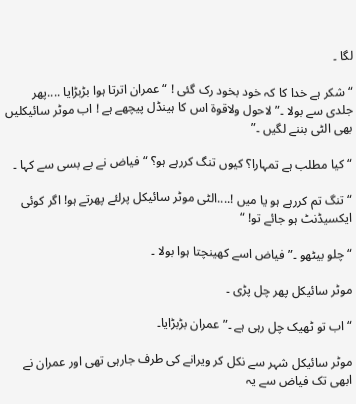لگا ۔

“ شکر ہے خدا کا کہ خود بخود رک گئی ! “ عمران اترتا ہوا بڑبڑایا ....پھر جلدی سے بولا ۔” لاحول ولاقوۃ اس کا ہینڈل پیچھے ہے ! اب موٹر سائیکلیں بھی الٹی بننے لگیں ۔”

“ کیا مطلب ہے تمہارا؟ کیوں تنگ کررہے ہو؟ “ فیاض نے بے بسی سے کہا ۔

“ تنگ تم کررہے ہو یا میں !....الٹی موٹر سائیکل پرلئے پھرتے ہو! اگر کوئی ایکسیڈنٹ ہو جائے تو! “

“ چلو بیٹھو ۔” فیاض اسے کھینچتا ہوا بولا ۔

موٹر سائیکل پھر چل پڑی ۔

“ اب تو ٹھیک چل رہی ہے ۔” عمران بڑبڑایا۔

موٹر سائیکل شہر سے نکل کر ویرانے کی طرف جارہی تھی اور عمران نے ابھی تک فیاض سے یہ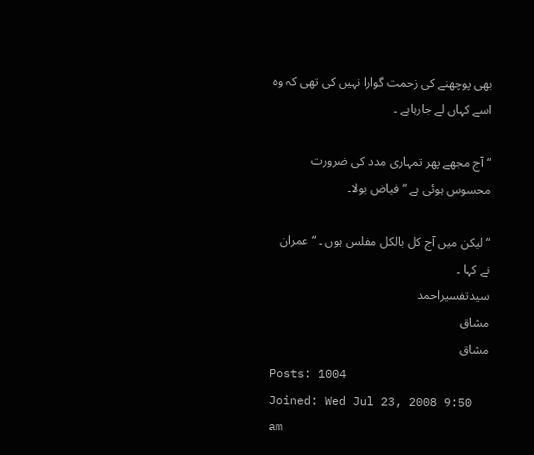بھی پوچھنے کی زحمت گوارا نہیں کی تھی کہ وہ اسے کہاں لے جارہاہے ۔

“ آج مجھے پھر تمہاری مدد کی ضرورت محسوس ہوئی ہے “ فیاض بولا۔

“ لیکن میں آج کل بالکل مفلس ہوں ۔ “ عمران نے کہا ۔
سیدتفسیراحمد
مشاق
مشاق
Posts: 1004
Joined: Wed Jul 23, 2008 9:50 am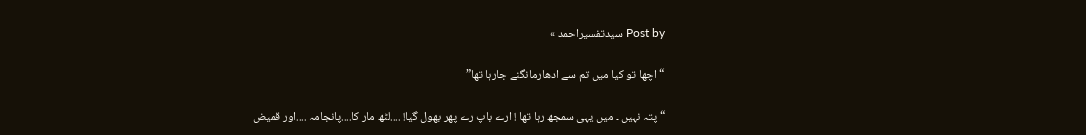Post by سیدتفسیراحمد »

“ اچھا تو کیا میں تم سے ادھارمانگنے جارہا تھا”

“ پتہ نہیں ۔ میں یہی سمجھ رہا تھا ! ارے باپ رے پھر بھول گیا! ....لٹھ مار کا....پانجامہ ....اور قمیض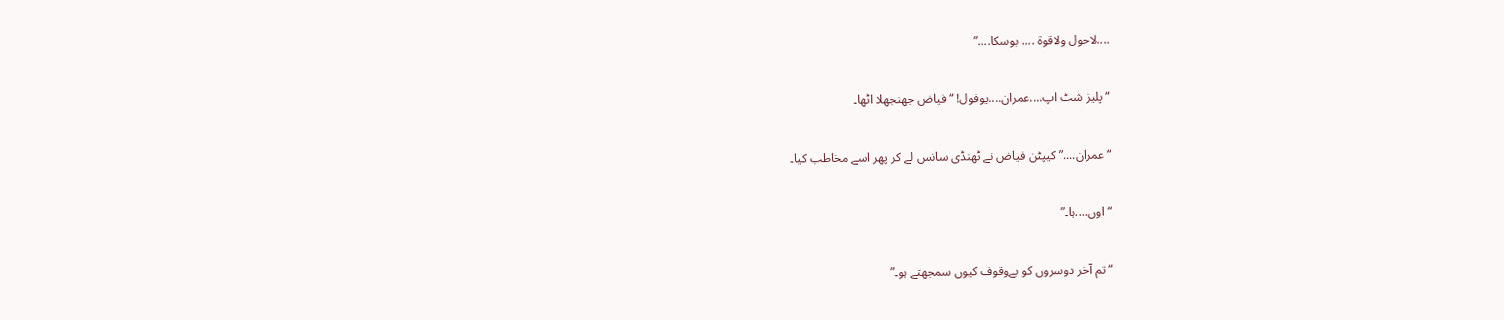....لاحول ولاقوة .... بوسکا....”

“ پلیز شٹ اپ....عمران....یوفول! “ فیاض جھنجھلا اٹھا۔

“ عمران....” کیپٹن فیاض نے ٹھنڈی سانس لے کر پھر اسے مخاطب کیا۔

“ اوں....ہا۔”

“ تم آخر دوسروں کو بےوقوف کیوں سمجھتے ہو۔”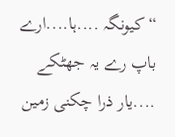“ کیونگہ ....ہا....ارے باپ رے یہ جھٹکے ....یار ذرا چکنی زمین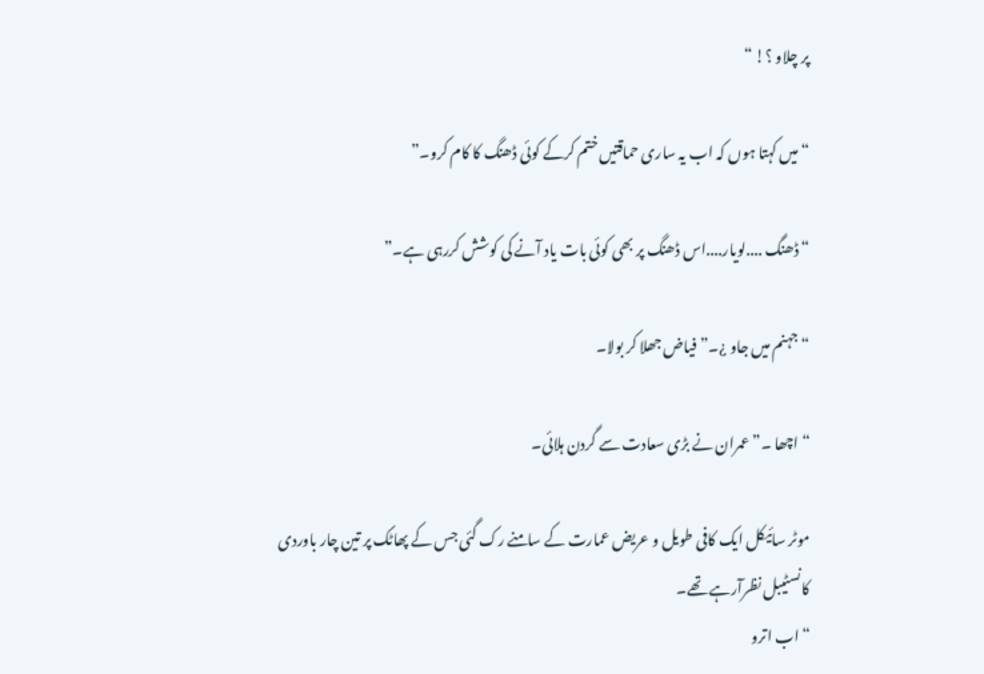پر چلاو ؟! “

“ میں کہتا ہوں کہ اب یہ ساری حماقتیں ختم کرکے کوئی ڈھنگ کا کام کرو۔”

“ ڈھنگ ....لویار....اس ڈھنگ پر بھی کوئی بات یاد آنے کی کوشش کررہی ہے۔”

“ جہنم میں جاو ¿۔” فیاض جھلا کر بولا۔

“ اچھا ۔” عمران نے بڑی سعادت سے گردن ہلائی۔

موٹر سائیکل ایک کافی طویل و عریض عمارت کے سامنے رک گئی جس کے پھاٹک پر تین چار باوردی کانسٹیبل نظرآرہے تھے۔
“ اب اترو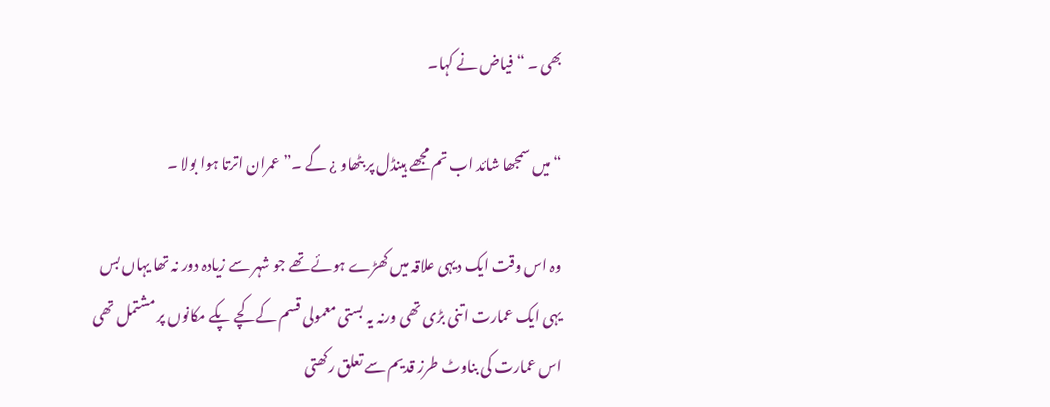بھی ۔ “ فیاض نے کہا۔

“ میں سمجھا شائد اب تم مجھے ہینڈل پر بٹھاو ¿ گے ۔” عمران اترتا ہوا بولا ۔

وہ اس وقت ایک دیہی علاقہ میں کھڑے ہوئے تھے جو شہر سے زیادہ دور نہ تھا یہاں بس یہی ایک عمارت اتنی بڑی تھی ورنہ یہ بستی معمولی قسم کے کچے پکے مکانوں پر مشتمل تھی اس عمارت کی بناوٹ طرز قدیم سے تعلق رکھتی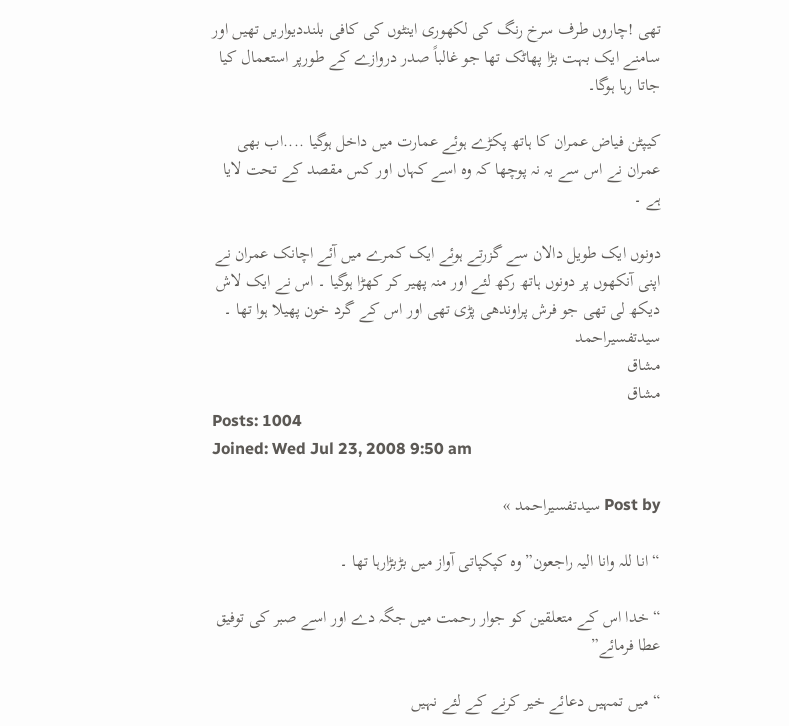تھی !چاروں طرف سرخ رنگ کی لکھوری اینٹوں کی کافی بلنددیواریں تھیں اور سامنے ایک بہت بڑا پھاٹک تھا جو غالباً صدر دروازے کے طورپر استعمال کیا جاتا رہا ہوگا۔

کیپٹن فیاض عمران کا ہاتھ پکڑے ہوئے عمارت میں داخل ہوگیا ....اب بھی عمران نے اس سے یہ نہ پوچھا کہ وہ اسے کہاں اور کس مقصد کے تحت لایا ہے ۔

دونوں ایک طویل دالان سے گزرتے ہوئے ایک کمرے میں آئے اچانک عمران نے اپنی آنکھوں پر دونوں ہاتھ رکھ لئے اور منہ پھیر کر کھڑا ہوگیا ۔ اس نے ایک لاش دیکھ لی تھی جو فرش پراوندھی پڑی تھی اور اس کے گرد خون پھیلا ہوا تھا ۔
سیدتفسیراحمد
مشاق
مشاق
Posts: 1004
Joined: Wed Jul 23, 2008 9:50 am

Post by سیدتفسیراحمد »

“ انا للہ وانا الیہ راجعون” وہ کپکپاتی آواز میں بڑبڑارہا تھا ۔

“ خدا اس کے متعلقین کو جوار رحمت میں جگہ دے اور اسے صبر کی توفیق عطا فرمائے”

“ میں تمہیں دعائے خیر کرنے کے لئے نہیں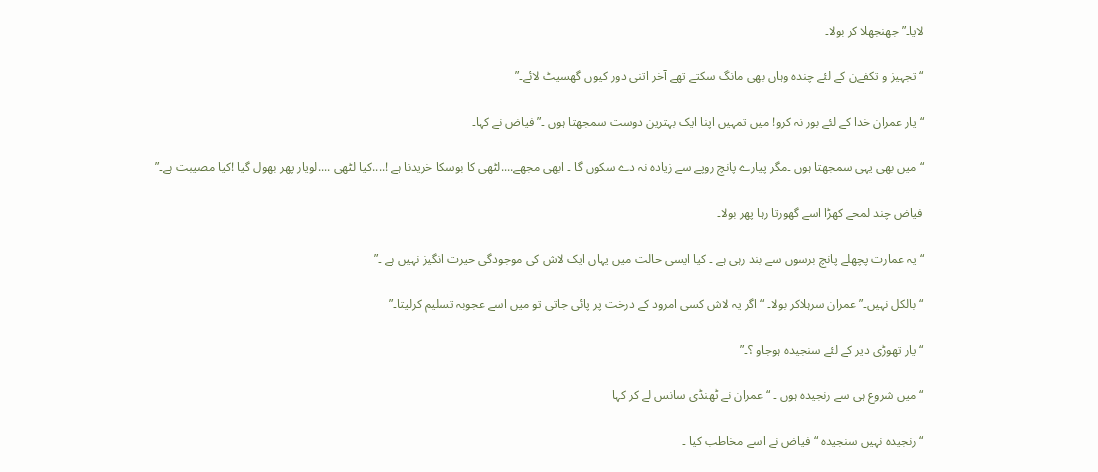لایا۔” جھنجھلا کر بولا۔

“ تجہیز و تکفےن کے لئے چندہ وہاں بھی مانگ سکتے تھے آخر اتنی دور کیوں گھسیٹ لائے۔”

“ یار عمران خدا کے لئے بور نہ کرو! میں تمہیں اپنا ایک بہترین دوست سمجھتا ہوں ۔” فیاض نے کہا۔

“ میں بھی یہی سمجھتا ہوں ۔مگر پیارے پانچ روپے سے زیادہ نہ دے سکوں گا ۔ ابھی مجھے....لٹھی کا بوسکا خریدنا ہے !....کیا لٹھی ....لویار پھر بھول گیا !کیا مصیبت ہے۔”

فیاض چند لمحے کھڑا اسے گھورتا رہا پھر بولا۔

“ یہ عمارت پچھلے پانچ برسوں سے بند رہی ہے ۔ کیا ایسی حالت میں یہاں ایک لاش کی موجودگی حیرت انگیز نہیں ہے ۔”

“ بالکل نہیں۔” عمران سرہلاکر بولا۔ “ اگر یہ لاش کسی امرود کے درخت پر پائی جاتی تو میں اسے عجوبہ تسلیم کرلیتا۔”

“ یار تھوڑی دیر کے لئے سنجیدہ ہوجاو ؟۔”

“ میں شروع ہی سے رنجیدہ ہوں ۔ “ عمران نے ٹھنڈی سانس لے کر کہا

“ رنجیدہ نہیں سنجیدہ “ فیاض نے اسے مخاطب کیا ۔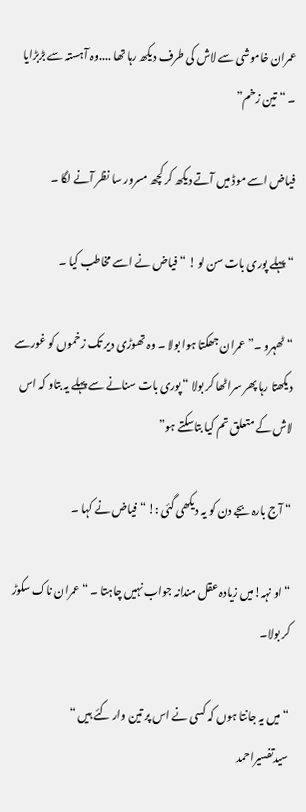عمران خاموشی سے لاش کی طرف دیکھ رہا تھا ....وہ آہستہ سے بڑبڑایا ۔ “ تین زخم”

فیاض اسے موڈ میں آتے دیکھ کر کچھ مسرور سا نظر آنے لگا ۔

“ پہلے پوری بات سن لو ! “ فیاض نے اسے مخاطب کیا ۔

“ ٹھہرو ۔” عمران جھکتا ہوا بولا ۔ وہ تھوڑی دیر تک زخموں کو غورسے دیکھتا رہا پھر سراٹھا کر بولا “ پوری بات سنانے سے پہلے یہ بتاو کہ اس لاش کے متعلق تم کیا بتاسکتے ہو”

“ آج بارہ بجے دن کو یہ دیکھی گئی :! “ فیاض نے کہا ۔

“ او نہہ!میں زیادہ عقل مندانہ جواب نہیں چاہتا ۔ “ عمران ناک سکوڑ کر بولا۔

“ میں یہ جانتا ہوں کہ کسی نے اس پر تین وار کئے ہیں “
سیدتفسیراحمد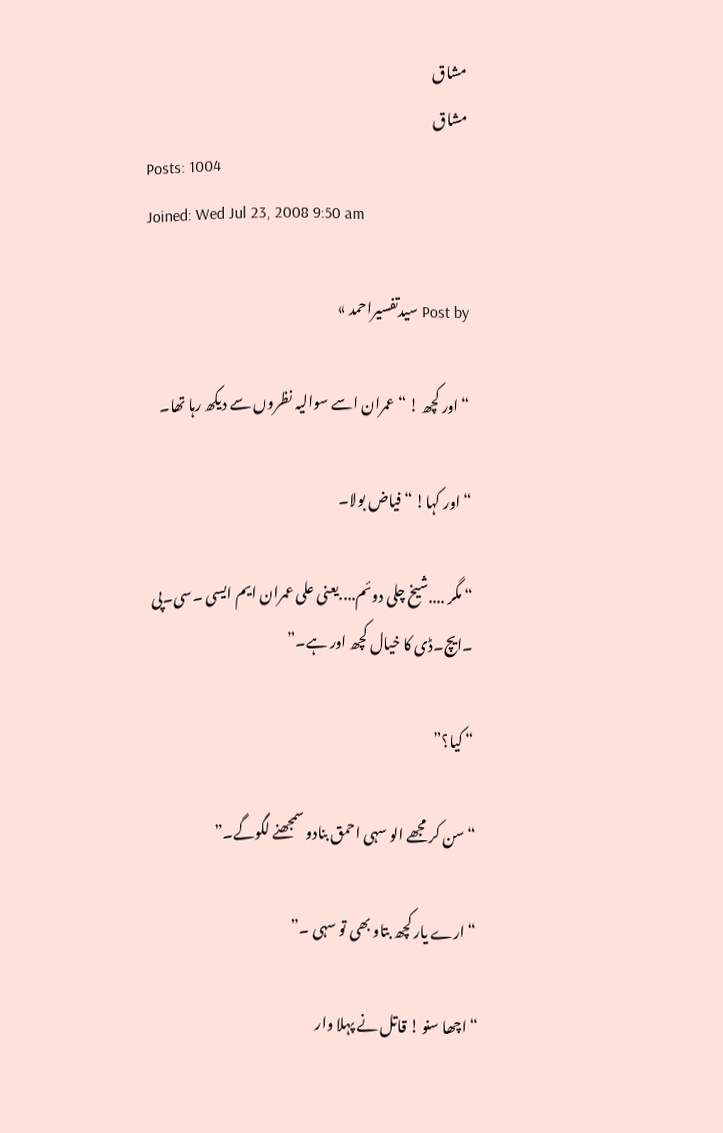مشاق
مشاق
Posts: 1004
Joined: Wed Jul 23, 2008 9:50 am

Post by سیدتفسیراحمد »

“ اور کچھ ! “ عمران اسے سوالیہ نظروں سے دیکھ رہا تھا۔

“ اور کہا! “ فیاض بولا۔

“ مگر ....شیخ چلی دوئم....یعنی علی عمران ایم ایسی ۔سی۔پی ۔ایچ۔ڈی کا خیال کچھ اور ہے۔”

“ کیا؟”

“ سن کر مجھے الو سہی احمق بنادو سمجھنے لگوگے۔”

“ ارے یار کچھ بتاو بھی تو سہی ۔”

“ اچھا سنو ! قاتل نے پہلا وار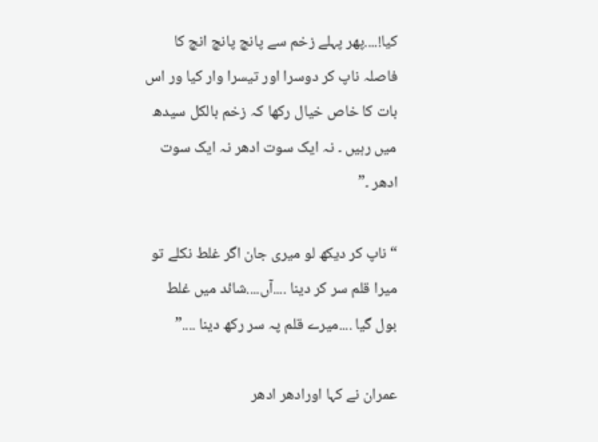کیا!....پھر پہلے زخم سے پانچ پانچ انچ کا فاصلہ ناپ کر دوسرا اور تیسرا وار کیا ور اس بات کا خاص خیال رکھا کہ زخم بالکل سیدھ میں رہیں ۔ نہ ایک سوت ادھر نہ ایک سوت ادھر ۔”

“ ناپ کر دیکھ لو میری جان اگر غلط نکلے تو میرا قلم سر کر دینا ....آں....شائد میں غلط بول گیا ....میرے قلم پہ سر رکھ دینا ....”

عمران نے کہا اورادھر ادھر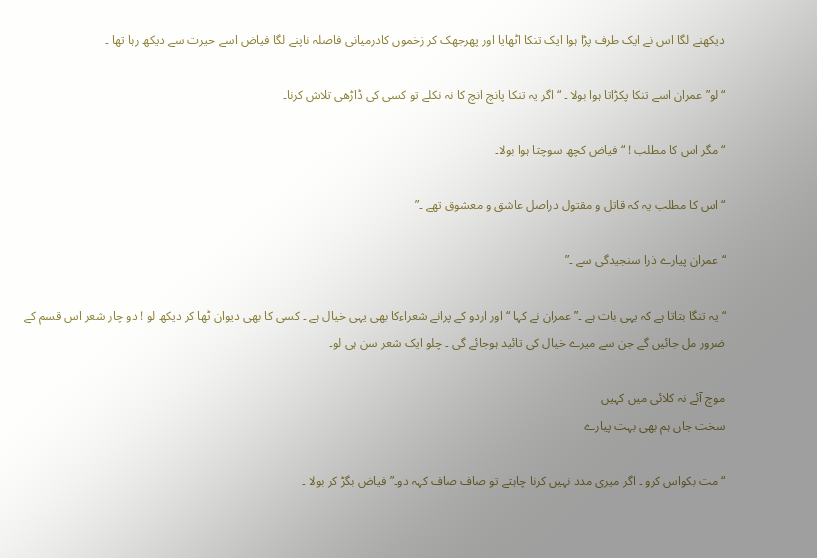دیکھنے لگا اس نے ایک طرف پڑا ہوا ایک تنکا اٹھایا اور پھرجھک کر زخموں کادرمیانی فاصلہ ناپنے لگا فیاض اسے حیرت سے دیکھ رہا تھا ۔

“ لو” عمران اسے تنکا پکڑاتا ہوا بولا ۔ “ اگر یہ تنکا پانچ انچ کا نہ نکلے تو کسی کی ڈاڑھی تلاش کرنا۔

“ مگر اس کا مطلب ! “ فیاض کچھ سوچتا ہوا بولا۔

“ اس کا مطلب یہ کہ قاتل و مقتول دراصل عاشق و معشوق تھے ۔”

“ عمران پیارے ذرا سنجیدگی سے ۔”

“ یہ تنگا بتاتا ہے کہ یہی بات ہے ۔” عمران نے کہا “ اور اردو کے پرانے شعراءکا بھی یہی خیال ہے ۔ کسی کا بھی دیوان ٹھا کر دیکھ لو ! دو چار شعر اس قسم کے ضرور مل جائیں گے جن سے میرے خیال کی تائید ہوجائے گی ۔ چلو ایک شعر سن ہی لو۔

موچ آئے نہ کلائی میں کہیں
سخت جاں ہم بھی بہت پیارے

“ مت بکواس کرو ۔ اگر میری مدد نہیں کرنا چاہتے تو صاف صاف کہہ دو۔” فیاض بگڑ کر بولا ۔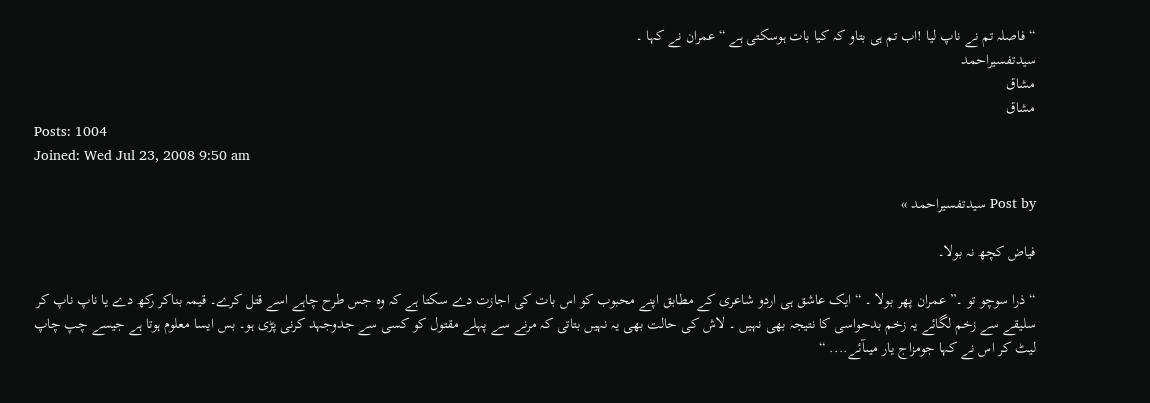“ فاصلہ تم نے ناپ لیا !اب تم ہی بتاو کہ کیا بات ہوسکتی ہے “ عمران نے کہا ۔
سیدتفسیراحمد
مشاق
مشاق
Posts: 1004
Joined: Wed Jul 23, 2008 9:50 am

Post by سیدتفسیراحمد »

فیاض کچھ نہ بولا۔

“ ذرا سوچو تو ۔” عمران پھر بولا ۔ “ ایک عاشق ہی اردو شاعری کے مطابق اپنے محبوب کو اس بات کی اجازت دے سکتا ہے کہ وہ جس طرح چاہے اسے قتل کرے۔ قیمہ بناکر رکھ دے یا ناپ ناپ کر سلیقے سے زخم لگائے یہ زخم بدحواسی کا نتیجہ بھی نہیں ۔ لاش کی حالت بھی یہ نہیں بتاتی کہ مرنے سے پہلے مقتول کو کسی سے جدوجہد کرنی پڑی ہو۔ بس ایسا معلوم ہوتا ہے جیسے چپ چاپ لیٹ کر اس نے کہا جومزاج یار میںآئے.... “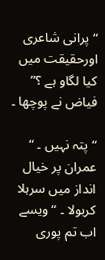“ پرانی شاعری اورحقیقت میں کیا لگاو ہے ؟” فیاض نے پوچھا ۔

“ پتہ نہیں ۔ “ عمران پر خیال انداز میں سرہلا کربولا ۔ “ ویسے اب تم پوری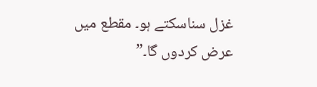غزل سناسکتے ہو۔ مقطع میں عرض کردوں گا۔”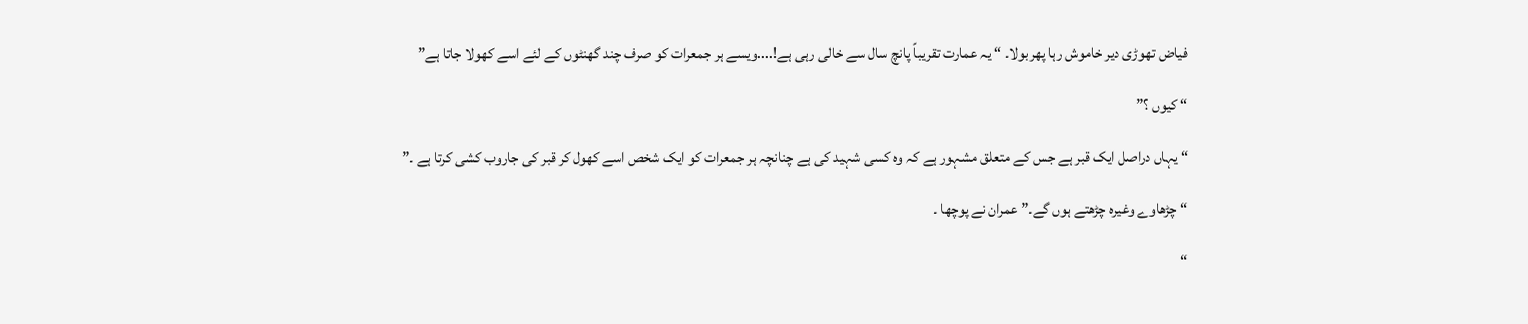فیاض تھوڑی دیر خاموش رہا پھربولا۔ “ یہ عمارت تقریباً پانچ سال سے خالی رہی ہے!....ویسے ہر جمعرات کو صرف چند گھنٹوں کے لئے اسے کھولا جاتا ہے”

“ کیوں ؟”

“ یہاں دراصل ایک قبر ہے جس کے متعلق مشہور ہے کہ وہ کسی شہید کی ہے چنانچہ ہر جمعرات کو ایک شخص اسے کھول کر قبر کی جاروب کشی کرتا ہے ۔”

“ چڑھاوے وغیرہ چڑھتے ہوں گے۔” عمران نے پوچھا ۔

“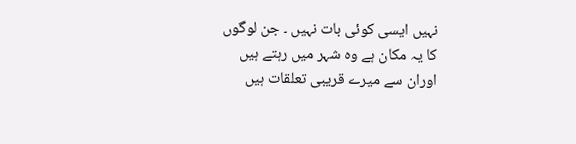نہیں ایسی کوئی بات نہیں ۔ جن لوگوں کا یہ مکان ہے وہ شہر میں رہتے ہیں اوران سے میرے قریبی تعلقات ہیں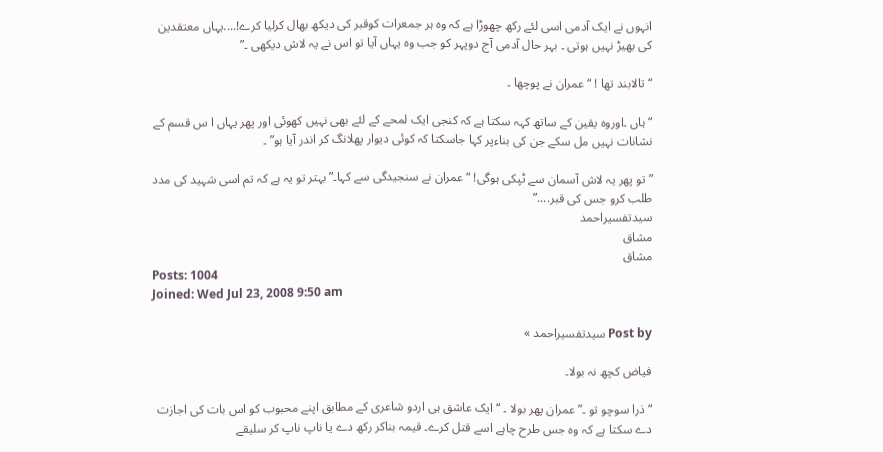انہوں نے ایک آدمی اسی لئے رکھ چھوڑا ہے کہ وہ ہر جمعرات کوقبر کی دیکھ بھال کرلیا کرے!....یہاں معتقدین کی بھیڑ نہیں ہوتی ۔ بہر حال آدمی آج دوپہر کو جب وہ یہاں آیا تو اس نے یہ لاش دیکھی ۔”

“ تالابند تھا ! “ عمران نے پوچھا ۔

“ ہاں ۔اوروہ یقین کے ساتھ کہہ سکتا ہے کہ کنجی ایک لمحے کے لئے بھی نہیں کھوئی اور پھر یہاں ا س قسم کے نشانات نہیں مل سکے جن کی بناءپر کہا جاسکتا کہ کوئی دیوار پھلانگ کر اندر آیا ہو” ۔

” تو پھر یہ لاش آسمان سے ٹپکی ہوگی! “ عمران نے سنجیدگی سے کہا۔” بہتر تو یہ ہے کہ تم اسی شہید کی مدد طلب کرو جس کی قبر....”
سیدتفسیراحمد
مشاق
مشاق
Posts: 1004
Joined: Wed Jul 23, 2008 9:50 am

Post by سیدتفسیراحمد »

فیاض کچھ نہ بولا۔

“ ذرا سوچو تو ۔” عمران پھر بولا ۔ “ ایک عاشق ہی اردو شاعری کے مطابق اپنے محبوب کو اس بات کی اجازت دے سکتا ہے کہ وہ جس طرح چاہے اسے قتل کرے۔ قیمہ بناکر رکھ دے یا ناپ ناپ کر سلیقے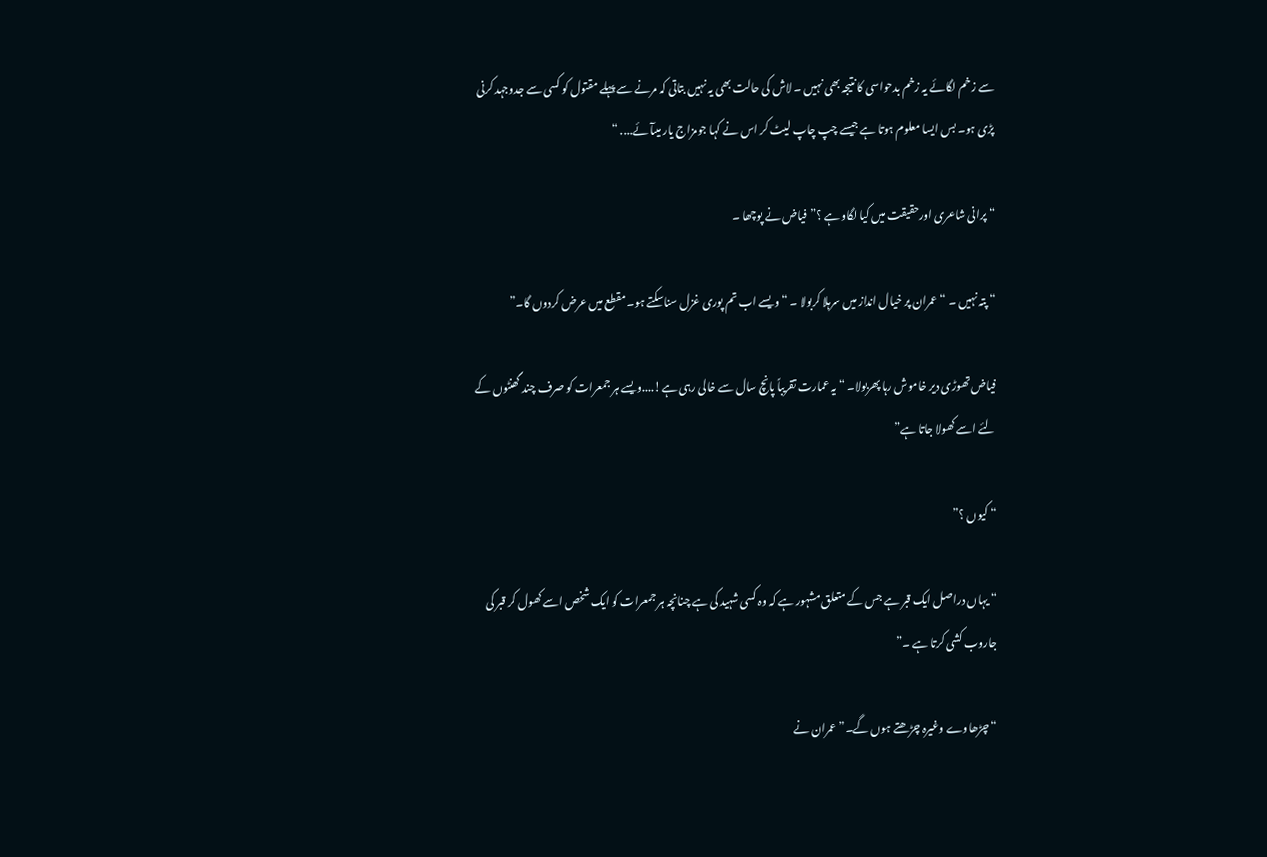سے زخم لگائے یہ زخم بدحواسی کا نتیجہ بھی نہیں ۔ لاش کی حالت بھی یہ نہیں بتاتی کہ مرنے سے پہلے مقتول کو کسی سے جدوجہد کرنی پڑی ہو۔ بس ایسا معلوم ہوتا ہے جیسے چپ چاپ لیٹ کر اس نے کہا جومزاج یار میںآئے.... “

“ پرانی شاعری اورحقیقت میں کیا لگاو ہے ؟” فیاض نے پوچھا ۔

“ پتہ نہیں ۔ “ عمران پر خیال انداز میں سرہلا کربولا ۔ “ ویسے اب تم پوری غزل سناسکتے ہو۔ مقطع میں عرض کردوں گا۔”

فیاض تھوڑی دیر خاموش رہا پھربولا۔ “ یہ عمارت تقریباً پانچ سال سے خالی رہی ہے!....ویسے ہر جمعرات کو صرف چند گھنٹوں کے لئے اسے کھولا جاتا ہے”

“ کیوں ؟”

“ یہاں دراصل ایک قبر ہے جس کے متعلق مشہور ہے کہ وہ کسی شہید کی ہے چنانچہ ہر جمعرات کو ایک شخص اسے کھول کر قبر کی جاروب کشی کرتا ہے ۔”

“ چڑھاوے وغیرہ چڑھتے ہوں گے۔” عمران نے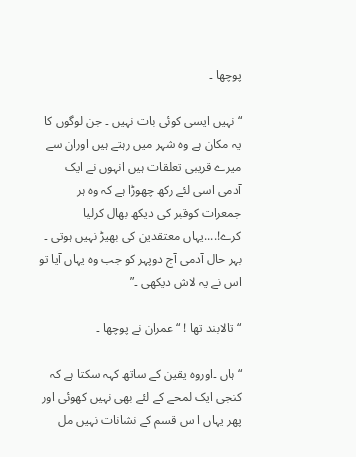پوچھا ۔

“ نہیں ایسی کوئی بات نہیں ۔ جن لوگوں کا یہ مکان ہے وہ شہر میں رہتے ہیں اوران سے میرے قریبی تعلقات ہیں انہوں نے ایک آدمی اسی لئے رکھ چھوڑا ہے کہ وہ ہر جمعرات کوقبر کی دیکھ بھال کرلیا کرے!....یہاں معتقدین کی بھیڑ نہیں ہوتی ۔ بہر حال آدمی آج دوپہر کو جب وہ یہاں آیا تو اس نے یہ لاش دیکھی ۔”

“ تالابند تھا ! “ عمران نے پوچھا ۔

“ ہاں ۔اوروہ یقین کے ساتھ کہہ سکتا ہے کہ کنجی ایک لمحے کے لئے بھی نہیں کھوئی اور پھر یہاں ا س قسم کے نشانات نہیں مل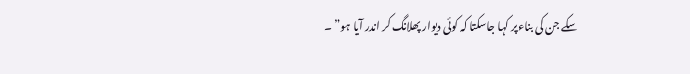سکے جن کی بناءپر کہا جاسکتا کہ کوئی دیوار پھلانگ کر اندر آیا ہو” ۔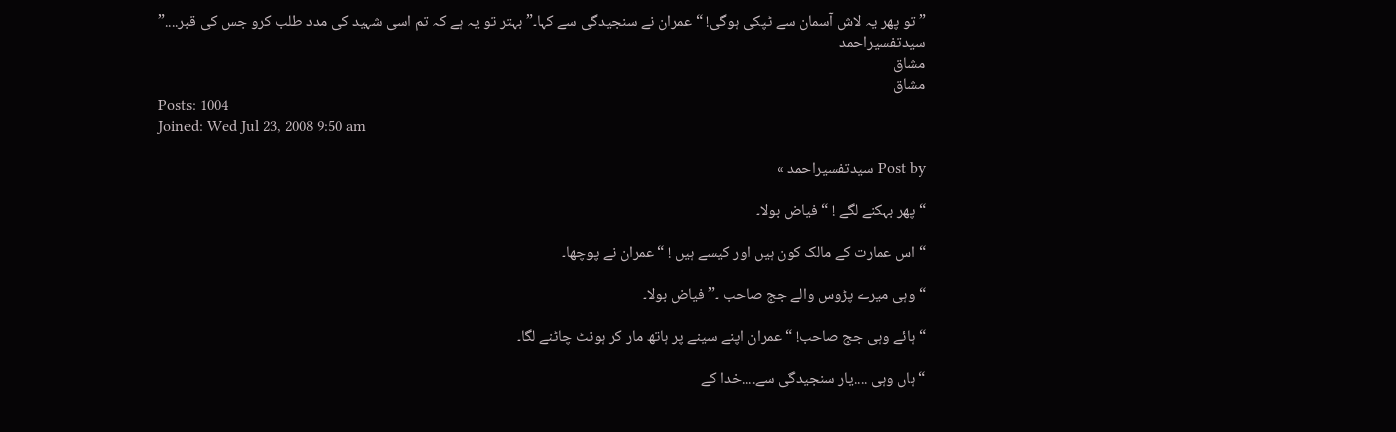” تو پھر یہ لاش آسمان سے ٹپکی ہوگی! “ عمران نے سنجیدگی سے کہا۔” بہتر تو یہ ہے کہ تم اسی شہید کی مدد طلب کرو جس کی قبر....”
سیدتفسیراحمد
مشاق
مشاق
Posts: 1004
Joined: Wed Jul 23, 2008 9:50 am

Post by سیدتفسیراحمد »

“ پھر بہکنے لگے ! “ فیاض بولا۔

“ اس عمارت کے مالک کون ہیں اور کیسے ہیں ! “ عمران نے پوچھا۔

“ وہی میرے پڑوس والے جج صاحب ۔” فیاض بولا۔

“ ہائے وہی جج صاحب! “ عمران اپنے سینے پر ہاتھ مار کر ہونٹ چاٹنے لگا۔

“ ہاں وہی ....یار سنجیدگی سے....خدا کے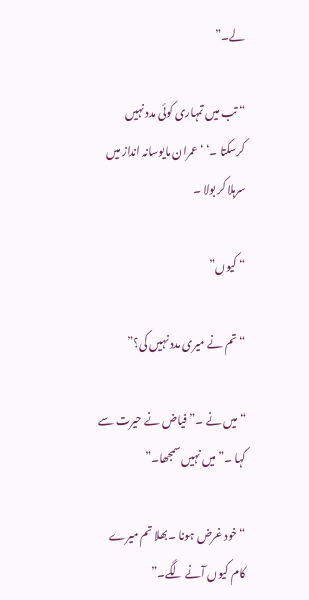لے۔”

“ تب میں تمہاری کوئی مدد نہیں کرسکتا ۔‘ ‘عمران مایوسانہ انداز میں سرہلا کر بولا ۔

“ کیوں”

“ تم نے میری مدد نہیں کی؟”

“ میں نے ۔” فیاض نے حیرت سے کہا ۔” میں نہیں سمجھا۔”

“ خود غرض ہونا ۔بھلا تم میرے کام کیوں آنے لگے۔”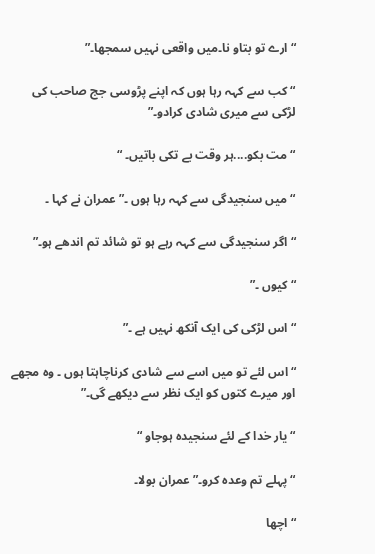“ ارے تو بتاو نا۔میں واقعی نہیں سمجھا۔”

“ کب سے کہہ رہا ہوں کہ اپنے پڑوسی جج صاحب کی لڑکی سے میری شادی کرادو۔”

“ مت بکو....ہر وقت بے تکی باتیں۔ “

“ میں سنجیدگی سے کہہ رہا ہوں ۔” عمران نے کہا ۔

“ اگر سنجیدگی سے کہہ رہے ہو تو شائد تم اندھے ہو۔”

“ کیوں ۔”

“ اس لڑکی کی ایک آنکھ نہیں ہے ۔”

“ اس لئے تو میں اسے سے شادی کرناچاہتا ہوں ۔ وہ مجھے اور میرے کتوں کو ایک نظر سے دیکھے گی۔”

“ یار خدا کے لئے سنجیدہ ہوجاو “

“ پہلے تم وعدہ کرو۔” عمران بولا۔

“ اچھا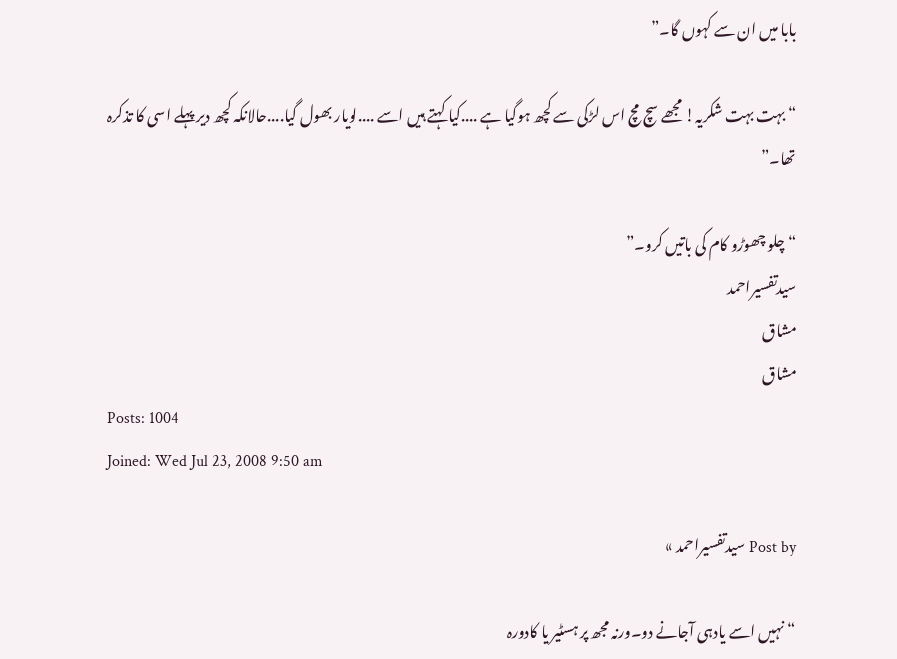بابا میں ان سے کہوں گا۔”

“ بہت بہت شکریہ! مجھے سچ مچ اس لڑکی سے کچھ ہوگیا ہے ....کیا کہتے ہیں اسے ....لویار بھول گیا....حالانکہ کچھ دیر پہلے اسی کا تذکرہ تھا۔”

“ چلو چھوڑو کام کی باتیں کرو۔”
سیدتفسیراحمد
مشاق
مشاق
Posts: 1004
Joined: Wed Jul 23, 2008 9:50 am

Post by سیدتفسیراحمد »

“ نہیں اسے یادہی آجانے دو۔ورنہ مجھ پر ہسٹیر یا کادورہ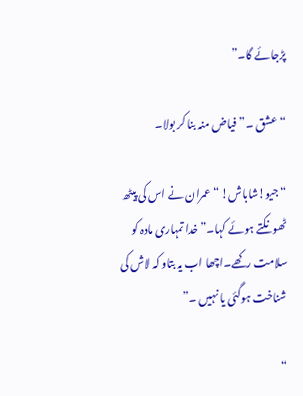پڑجائے گا۔”

“ عشق ۔” فیاض منہ بنا کر بولا۔

“ جیو!شاباش! “ عمران نے اس کی پیٹھ ٹھونکتے ہوئے کہا۔” خدا تمہاری مادہ کو سلامت رکھے۔اچھا اب یہ بتاو کہ لاش کی شناخت ہوگئی یا نہیں ۔”

“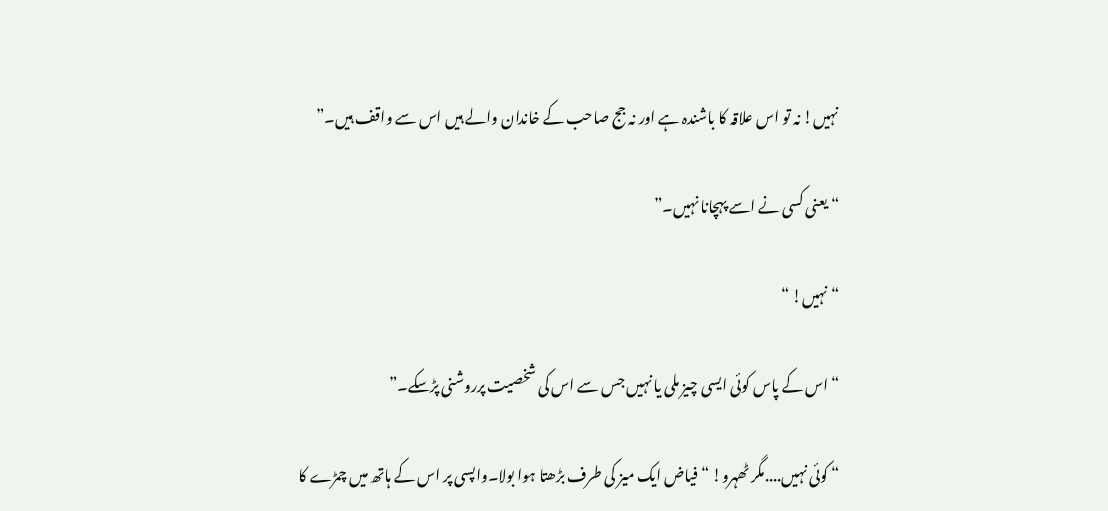نہیں! نہ تو اس علاقہ کا باشندہ ہے اور نہ جج صاحب کے خاندان والے ہیں اس سے واقف ہیں۔”

“ یعنی کسی نے اسے پہچانا نہیں۔”

“ نہیں! “

“ اس کے پاس کوئی ایسی چیز ملی یا نہیں جس سے اس کی شخصیت پرروشنی پڑسکے۔”

“ کوئی نہیں....مگر ٹھہرو! “ فیاض ایک میز کی طرف بڑھتا ہوا بولا۔واپسی پر اس کے ہاتھ میں چمڑے کا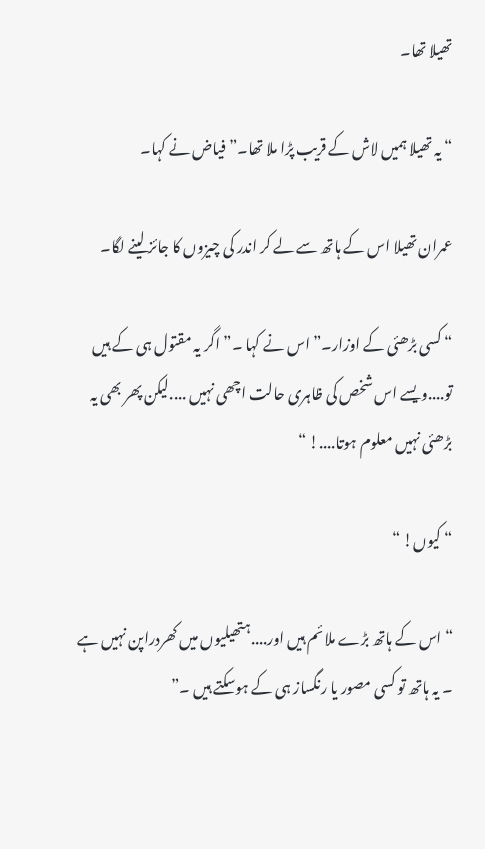تھیلا تھا۔

“ یہ تھیلا ہمیں لاش کے قریب پڑا ملا تھا۔” فیاض نے کہا۔

عمران تھیلا اس کے ہاتھ سے لے کر اندر کی چیزوں کا جائز لینے لگا۔

“ کسی بڑھئی کے اوزار۔” اس نے کہا ۔” اگر یہ مقتول ہی کے ہیں تو....ویسے اس شخص کی ظاہری حالت اچھی نہیں ....لیکن پھر بھی یہ بڑھئی نہیں معلوم ہوتا....! “

“ کیوں! “

“ اس کے ہاتھ بڑے ملائم ہیں اور....ہتھیلیوں میں کھردراپن نہیں ہے ۔ یہ ہاتھ تو کسی مصور یا رنگساز ہی کے ہوسکتے ہیں ۔”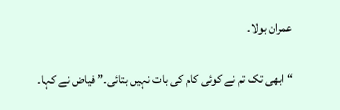عمران بولا۔

“ ابھی تک تم نے کوئی کام کی بات نہیں بتائی۔” فیاض نے کہا۔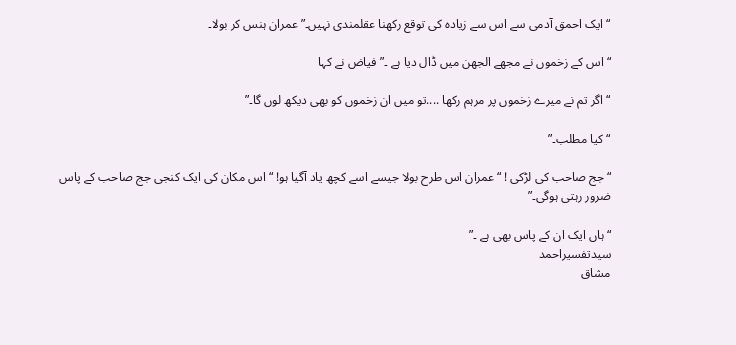“ ایک احمق آدمی سے اس سے زیادہ کی توقع رکھنا عقلمندی نہیں۔” عمران ہنس کر بولا۔

“ اس کے زخموں نے مجھے الجھن میں ڈال دیا ہے ۔” فیاض نے کہا

“ اگر تم نے میرے زخموں پر مرہم رکھا ....تو میں ان زخموں کو بھی دیکھ لوں گا۔”

“ کیا مطلب۔”

“ جج صاحب کی لڑکی ! “ عمران اس طرح بولا جیسے اسے کچھ یاد آگیا ہو! “ اس مکان کی ایک کنجی جج صاحب کے پاس ضرور رہتی ہوگی۔”

“ ہاں ایک ان کے پاس بھی ہے ۔”
سیدتفسیراحمد
مشاق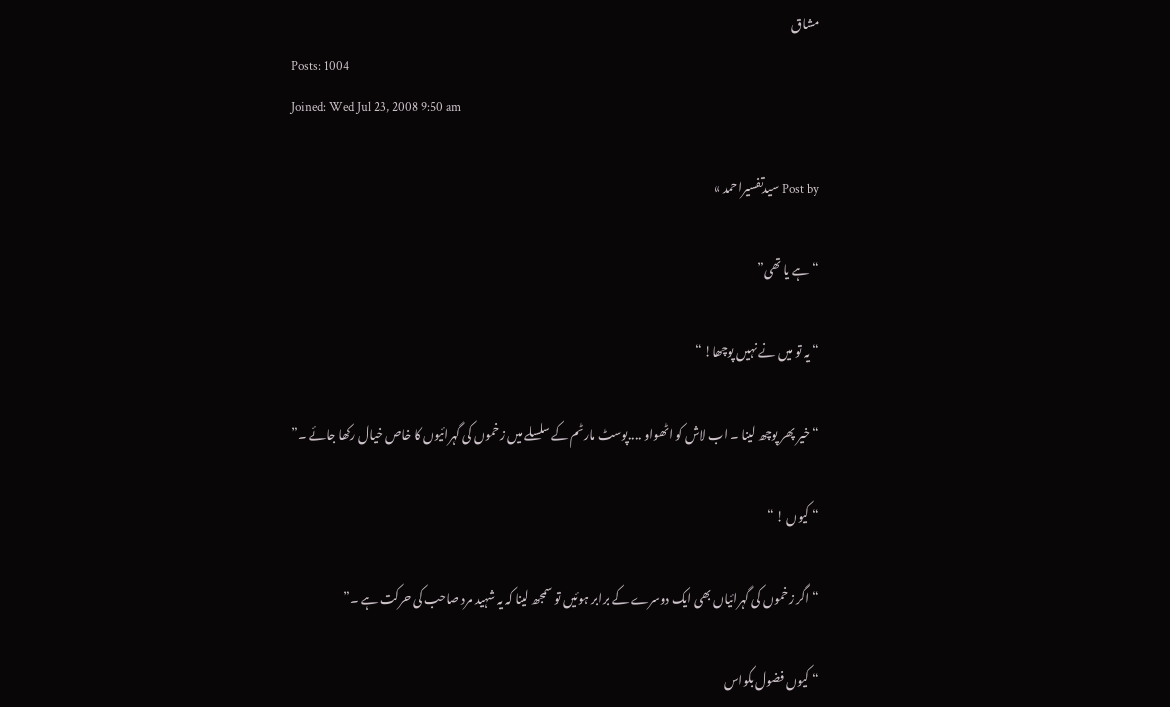مشاق
Posts: 1004
Joined: Wed Jul 23, 2008 9:50 am

Post by سیدتفسیراحمد »

“ ہے یا تھی”

“ یہ تو میں نے نہیں پوچھا! “

“ خیر پھر پوچھ لینا ۔ اب لاش کو اٹھواو ....پوسٹ مارٹم کے سلسلے میں زخموں کی گہرائیوں کا خاص خیال رکھا جائے ۔”

“ کیوں ! “

“ اگر زخموں کی گہرائیاں بھی ایک دوسرے کے برابر ہوئیں تو سمجھ لینا کہ یہ شہید مرد صاحب کی حرکت ہے ۔”

“ کیوں فضول بکواس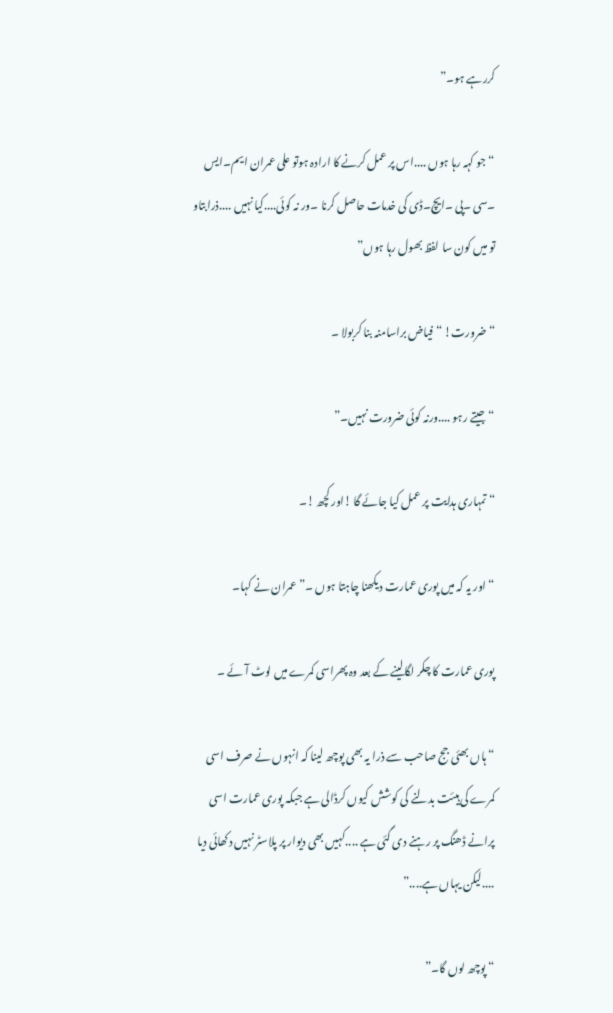کررہے ہو۔”

“ جو کہہ رہا ہوں ....اس پر عمل کرنے کا ارادہ ہوتو علی عمران ایم۔ایس ۔سی ۔پی ۔ایچ۔ڈی کی خدمات حاصل کرنا ۔ور نہ کوئی....کیا نہیں ....ذرابتاو تو میں کون سا لفظ بھول رہا ہوں”

“ ضرورت! “ فیاض براسامنہ بنا کربولا ۔

“ جیتے رہو ....ورنہ کوئی ضرورت نہیں۔”

“ تمہاری ہدایت پر عمل کیا جائے گا !اور کچھ !۔

“ اور یہ کہ میں پوری عمارت دیکھنا چاہتا ہوں ۔” عمران نے کہا۔

پوری عمارت کا چکر لگالینے کے بعد وہ پھراسی کمرے میں لوٹ آئے ۔

“ ہاں بھئی جج صاحب سے ذرا یہ بھی پوچھ لینا کہ انہوں نے صرف اسی کمرے کی ہیئت بدلنے کی کوشش کیوں کرڈالی ہے جبکہ پوری عمارت اسی پرانے ڈھنگ پر رہنے دی گئی ہے ....کہیں بھی دیوار پر پلاسٹر نہیں دکھائی دیا ....لیکن یہاں ہے....”

“ پوچھ لوں گا۔”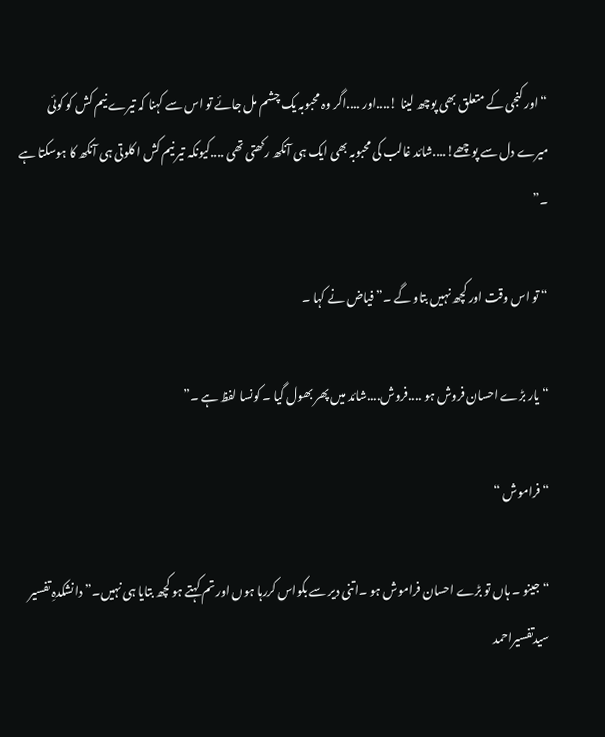“ اور کنجی کے متعلق بھی پوچھ لینا !....اور ....اگر وہ محبوبہ یک چشم مل جائے تو اس سے کہنا کہ تیرے نیم کش کو کوئی میرے دل سے پوچھے!....شائد غالب کی محبوبہ بھی ایک ہی آنکھ رکھتی تھی ....کیونکہ تیر نیم کش ا کلوتی ہی آنکھ کا ہوسکتا ہے ۔”

“ تو اس وقت اور کچھ نہیں بتاو گے ۔” فیاض نے کہا ۔

“ یار بڑے احسان فروش ہو ....فروش....شائد میں پھر بھول گیا ۔ کونسا لفظ ہے ۔”

“ فراموش “

“ جینو ۔ ہاں تو بڑے احسان فراموش ہو ۔اتنی دیر سے بکواس کررہا ہوں اور تم کہتے ہو کچھ بتایا ہی نہیں۔”دانشکدہِ تفسیر
سیدتفسیراحمد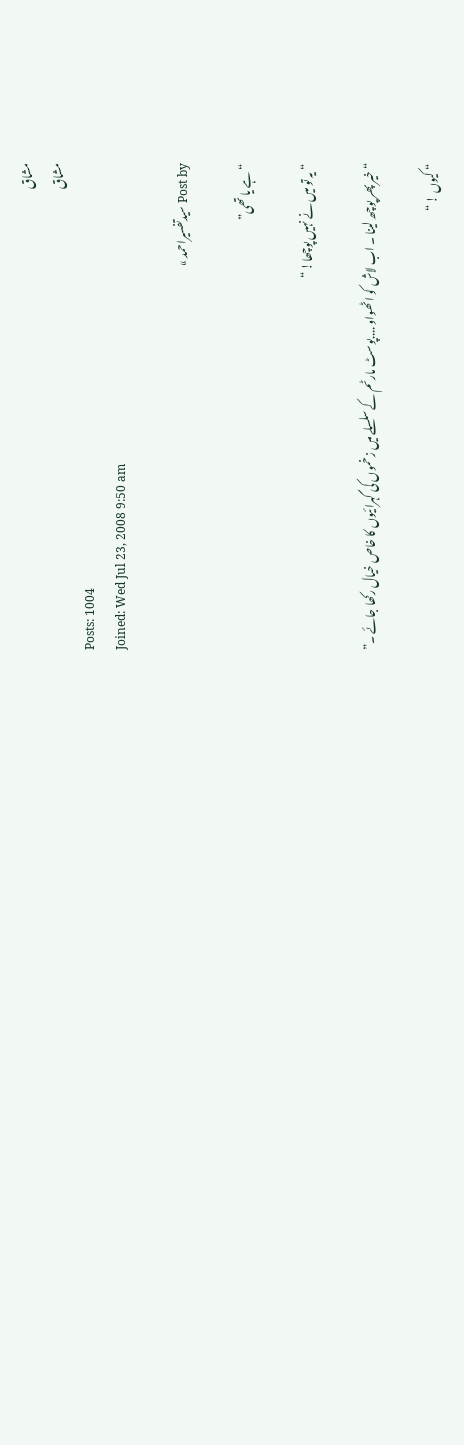مشاق
مشاق
Posts: 1004
Joined: Wed Jul 23, 2008 9:50 am

Post by سیدتفسیراحمد »

“ ہے یا تھی”

“ یہ تو میں نے نہیں پوچھا! “

“ خیر پھر پوچھ لینا ۔ اب لاش کو اٹھواو ....پوسٹ مارٹم کے سلسلے میں زخموں کی گہرائیوں کا خاص خیال رکھا جائے ۔”

“ کیوں ! “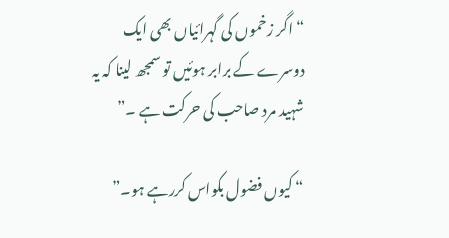“ اگر زخموں کی گہرائیاں بھی ایک دوسرے کے برابر ہوئیں تو سمجھ لینا کہ یہ شہید مرد صاحب کی حرکت ہے ۔”

“ کیوں فضول بکواس کررہے ہو۔”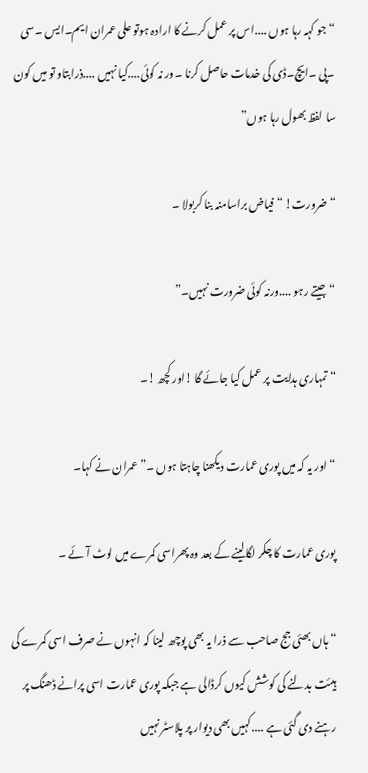“ جو کہہ رہا ہوں ....اس پر عمل کرنے کا ارادہ ہوتو علی عمران ایم۔ایس ۔سی ۔پی ۔ایچ۔ڈی کی خدمات حاصل کرنا ۔ور نہ کوئی....کیا نہیں ....ذرابتاو تو میں کون سا لفظ بھول رہا ہوں”

“ ضرورت! “ فیاض براسامنہ بنا کربولا ۔

“ جیتے رہو ....ورنہ کوئی ضرورت نہیں۔”

“ تمہاری ہدایت پر عمل کیا جائے گا !اور کچھ !۔

“ اور یہ کہ میں پوری عمارت دیکھنا چاہتا ہوں ۔” عمران نے کہا۔

پوری عمارت کا چکر لگالینے کے بعد وہ پھراسی کمرے میں لوٹ آئے ۔

“ ہاں بھئی جج صاحب سے ذرا یہ بھی پوچھ لینا کہ انہوں نے صرف اسی کمرے کی ہیئت بدلنے کی کوشش کیوں کرڈالی ہے جبکہ پوری عمارت اسی پرانے ڈھنگ پر رہنے دی گئی ہے ....کہیں بھی دیوار پر پلاسٹر نہیں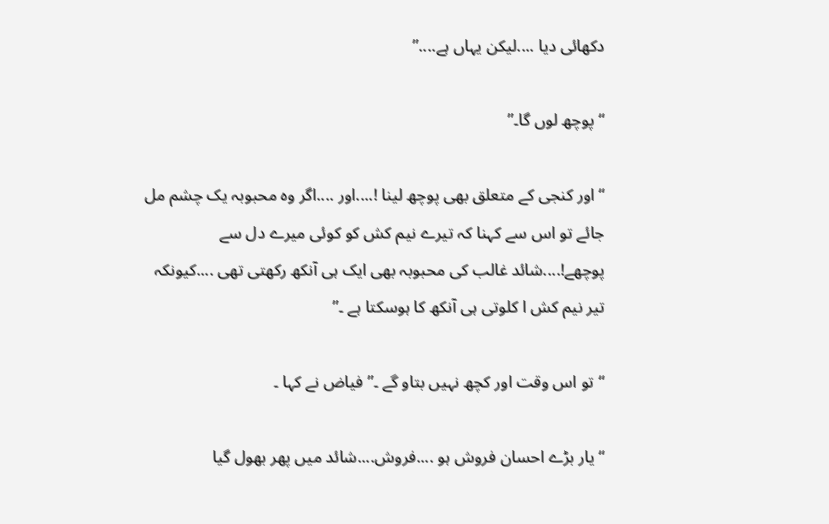دکھائی دیا ....لیکن یہاں ہے....”

“ پوچھ لوں گا۔”

“ اور کنجی کے متعلق بھی پوچھ لینا !....اور ....اگر وہ محبوبہ یک چشم مل جائے تو اس سے کہنا کہ تیرے نیم کش کو کوئی میرے دل سے پوچھے!....شائد غالب کی محبوبہ بھی ایک ہی آنکھ رکھتی تھی ....کیونکہ تیر نیم کش ا کلوتی ہی آنکھ کا ہوسکتا ہے ۔”

“ تو اس وقت اور کچھ نہیں بتاو گے ۔” فیاض نے کہا ۔

“ یار بڑے احسان فروش ہو ....فروش....شائد میں پھر بھول گیا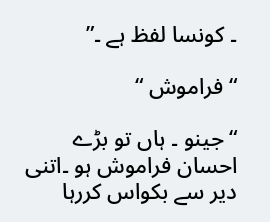۔ کونسا لفظ ہے ۔”

“ فراموش “

“ جینو ۔ ہاں تو بڑے احسان فراموش ہو ۔اتنی دیر سے بکواس کررہا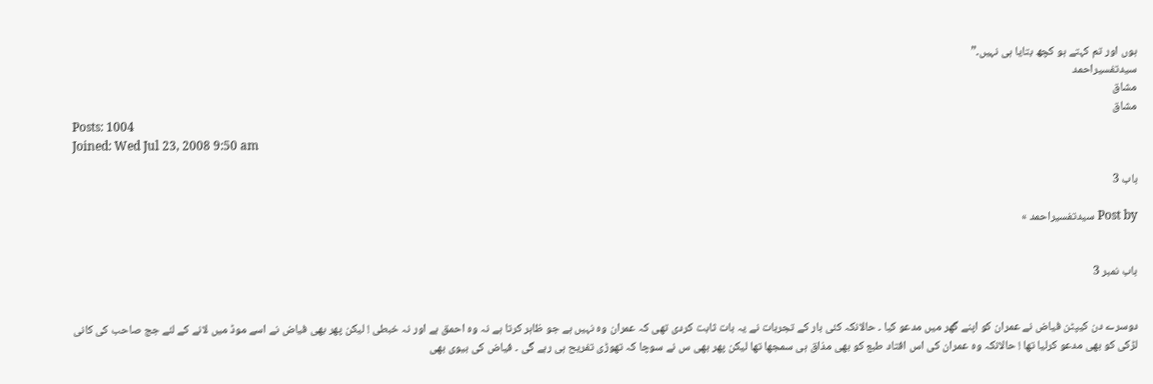ہوں اور تم کہتے ہو کچھ بتایا ہی نہیں۔”
سیدتفسیراحمد
مشاق
مشاق
Posts: 1004
Joined: Wed Jul 23, 2008 9:50 am

باب 3

Post by سیدتفسیراحمد »


باب نمبر 3


دوسرے دن کیپٹن فیاض نے عمران کو اپنے گھر میں مدعو کیا ۔ حالانکہ کئی بار کے تجربات نے یہ بات ثابت کردی تھی کہ عمران وہ نہیں ہے جو ظاہر کرتا ہے نہ وہ احمق ہے اور نہ خبطی ! لیکن پھر بھی فیاض نے اسے موڈ میں لانے کے لئے جج صاحب کی کانی لڑکی کو بھی مدعو کرلیا تھا ! حالانکہ وہ عمران کی اس افتاد طبع کو بھی مذاق ہی سمجھا تھا لیکن پھر بھی س نے سوچا کہ تھوڑی تفریح ہی رہے گی ۔ فیاض کی بیوی بھی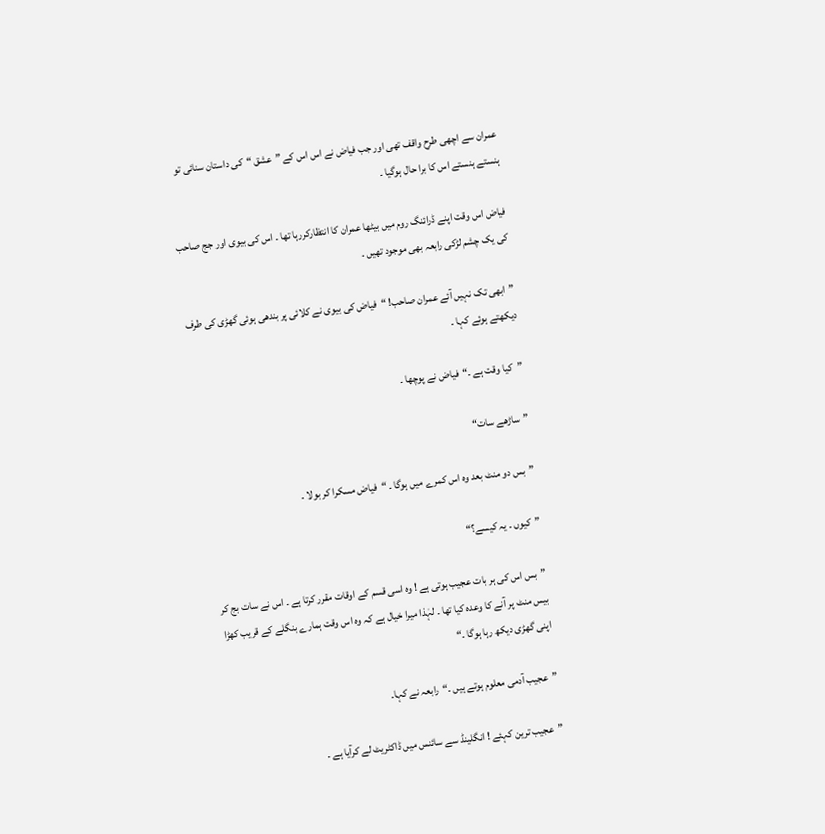عمران سے اچھی طرح واقف تھی اور جب فیاض نے اس اس کے ”عشق “کی داستان سنائی تو ہنستے ہنستے اس کا برا حال ہوگیا ۔

فیاض اس وقت اپنے ڈرائنگ روم میں بیٹھا عمران کا انتظارکررہا تھا ۔ اس کی بیوی اور جج صاحب کی یک چشم لڑکی رابعہ بھی موجود تھیں ۔

”ابھی تک نہیں آئے عمران صاحب! “فیاض کی بیوی نے کلائی پر بندھی ہوئی گھڑی کی طرف دیکھتے ہوئے کہا ۔

”کیا وقت ہے ۔“فیاض نے پوچھا ۔

”ساڑھے سات“

”بس دو منٹ بعد وہ اس کمرے میں ہوگا ۔ “فیاض مسکرا کر بولا ۔

”کیوں ۔ یہ کیسے؟“

”بس اس کی ہر بات عجیب ہوتی ہے ! وہ اسی قسم کے اوقات مقرر کرتا ہے ۔ اس نے سات بج کر بیس منٹ پر آنے کا وعدہ کیا تھا ۔ لہٰذا میرا خیال ہے کہ وہ اس وقت ہمارے بنگلے کے قریب کھڑا اپنی گھڑی دیکھ رہا ہوگا ۔“

”عجیب آدمی معلوم ہوتے ہیں ۔“رابعہ نے کہا۔

”عجیب ترین کہئے ! انگلینڈ سے سائنس میں ڈاکٹریٹ لے کرآیا ہے ۔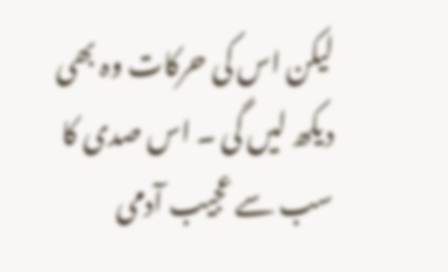لیکن اس کی حرکات وہ بھی دیکھ لیں گی ۔ اس صدی کا سب سے عجیب آدمی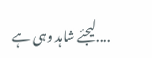....لیجئے شاہد وہی ہے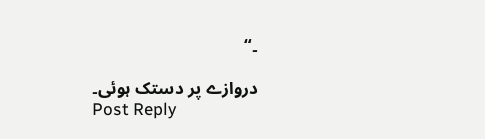۔“

دروازے پر دستک ہوئی۔
Post Reply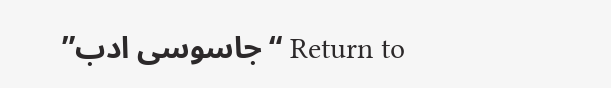Return to “جاسوسی ادب”